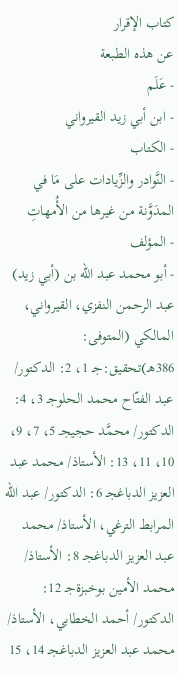كتاب الإقرار
عن هذه الطبعة
- عَلَم
- ابن أبي زيد القيرواني
- الكتاب
- النَّوادر والزِّيادات على مَا في المدَوَّنة من غيرها من الأُمهاتِ
- المؤلف
- أبو محمد عبد الله بن (أبي زيد) عبد الرحمن النفزي، القيرواني، المالكي (المتوفى: 386هـ)تحقيق:جـ 1، 2: الدكتور/ عبد الفتّاح محمد الحلوجـ 3، 4: الدكتور/ محمَّد حجيجـ 5، 7، 9، 10، 11، 13: الأستاذ/ محمد عبد العزيز الدباغجـ 6: الدكتور/ عبد الله المرابط الترغي، الأستاذ/ محمد عبد العزيز الدباغجـ 8: الأستاذ/ محمد الأمين بوخبزةجـ 12: الدكتور/ أحمد الخطابي، الأستاذ/ محمد عبد العزيز الدباغجـ 14، 15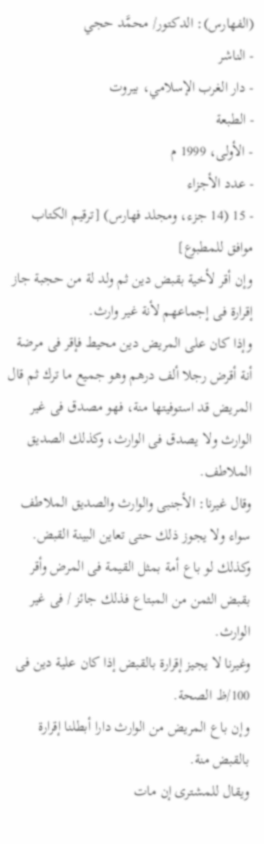(الفهارس): الدكتور/ محمَّد حجي
- الناشر
- دار الغرب الإسلامي، بيروت
- الطبعة
- الأولى، 1999 م
- عدد الأجزاء
- 15 (14 جزء، ومجلد فهارس) [ترقيم الكتاب موافق للمطبوع]
وإن أقر لأخية بقبض دين ثم ولد لة من حجبة جاز إقرارة فى إجماعهم لأنة غير وارث.
وإذا كان على المريض دين محيط فإقر فى مرضة أنة أقرض رجلا ألف درهم وهو جميع ما ترك ثم قال المريض قد استوفيتها منة، فهو مصدق فى غير الوارث ولا يصدق فى الوارث، وكذلك الصديق الملاطف.
وقال غيرنا: الأجنبى والوارث والصديق الملاطف سواء ولا يجوز ذلك حتى تعاين البينة القبض.
وكذلك لو باع أمة بمثل القيمة فى المرض وأقر بقبض الثمن من المبتاع فذلك جائز / فى غير الوارث.
وغيرنا لا يجيز إقرارة بالقبض إذا كان علية دين فى 100/ظ الصحة.
وإن باع المريض من الوارث دارا أبطلنا إقرارة بالقبض منة.
ويقال للمشترى إن مات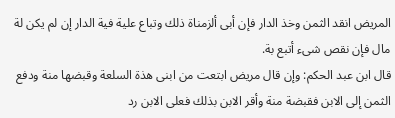المريض انقد الثمن وخذ الدار فإن أبى ألزمناة ذلك وتباع علية فية الدار إن لم يكن لة مال فإن نقص شىء أتبع بة.
قال ابن عبد الحكم: وإن قال مريض ابتعت من ابنى هذة السلعة وقبضها منة ودفع الثمن إلى الابن فقبضة منة وأقر الابن بذلك فعلى الابن رد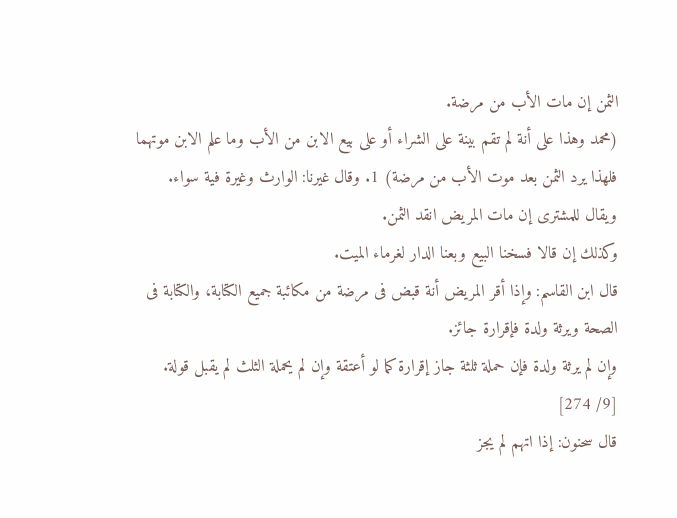الثمن إن مات الأب من مرضة.
(محمد وهذا على أنة لم تقم بينة على الشراء أو على بيع الابن من الأب وما علم الابن موتهما فلهذا يرد الثمن بعد موت الأب من مرضة) 1. وقال غيرنا: الوارث وغيرة فية سواء.
ويقال للمشترى إن مات المريض انقد الثمن.
وكذلك إن قالا فسخنا البيع وبعنا الدار لغرماء الميت.
قال ابن القاسم: وإذا أقر المريض أنة قبض فى مرضة من مكائبة جميع الكتابة، والكتابة فى الصحة ويرثة ولدة فإقرارة جائز.
وإن لم يرثة ولدة فإن حملة ثلثة جاز إقرارة كما لو أعتقة وإن لم يحملة الثلث لم يقبل قولة.
[9/ 274]
قال سحنون: إذا اتهم لم يجز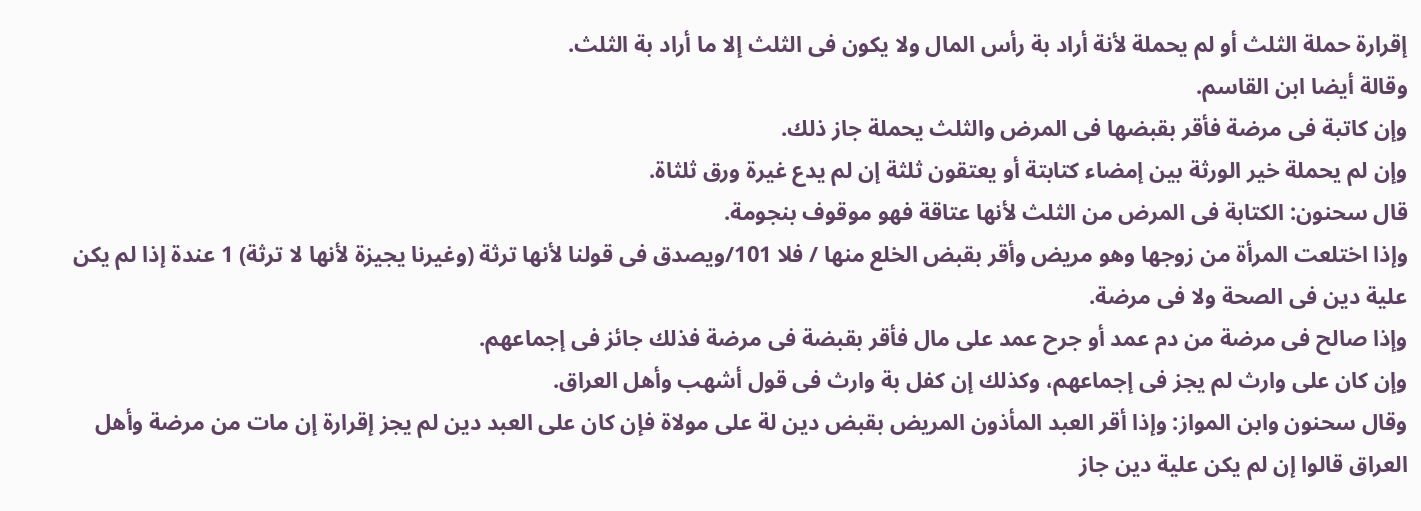إقرارة حملة الثلث أو لم يحملة لأنة أراد بة رأس المال ولا يكون فى الثلث إلا ما أراد بة الثلث.
وقالة أيضا ابن القاسم.
وإن كاتبة فى مرضة فأقر بقبضها فى المرض والثلث يحملة جاز ذلك.
وإن لم يحملة خير الورثة بين إمضاء كتابتة أو يعتقون ثلثة إن لم يدع غيرة ورق ثلثاة.
قال سحنون: الكتابة فى المرض من الثلث لأنها عتاقة فهو موقوف بنجومة.
وإذا اختلعت المرأة من زوجها وهو مريض وأقر بقبض الخلع منها / فلا 101/ويصدق فى قولنا لأنها ترثة (وغيرنا يجيزة لأنها لا ترثة) 1 عندة إذا لم يكن علية دين فى الصحة ولا فى مرضة.
وإذا صالح فى مرضة من دم عمد أو جرح عمد على مال فأقر بقبضة فى مرضة فذلك جائز فى إجماعهم.
وإن كان على وارث لم يجز فى إجماعهم، وكذلك إن كفل بة وارث فى قول أشهب وأهل العراق.
وقال سحنون وابن المواز: وإذا أقر العبد المأذون المريض بقبض دين لة على مولاة فإن كان على العبد دين لم يجز إقرارة إن مات من مرضة وأهل العراق قالوا إن لم يكن علية دين جاز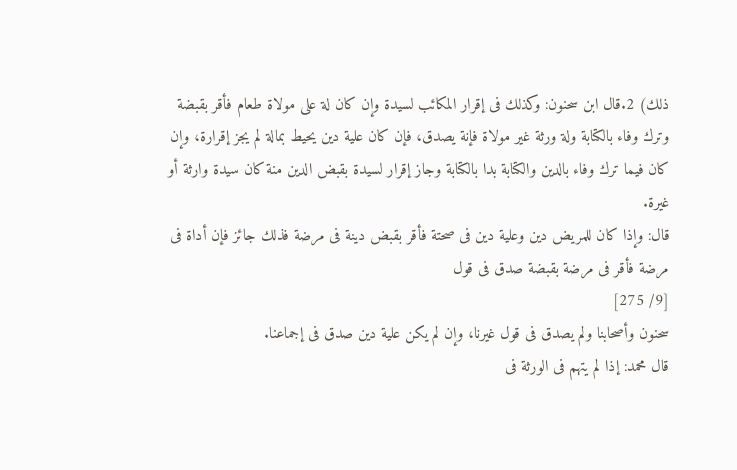ذلك) 2.قال ابن سحنون: وكذلك فى إقرار المكائب لسيدة وإن كان لة على مولاة طعام فأقر بقبضة وترك وفاء بالكتابة ولة ورثة غير مولاة فإنة يصدق، فإن كان علية دين يحيط بمالة لم يجز إقرارة، وإن كان فيما ترك وفاء بالدين والكتابة بدا بالكتابة وجاز إقرار لسيدة بقبض الدين منة كان سيدة وارثة أو غيرة.
قال: وإذا كان للمريض دين وعلية دين فى صحتة فأقر بقبض دينة فى مرضة فذلك جائز فإن أداة فى مرضة فأقر فى مرضة بقبضة صدق فى قول
[9/ 275]
سحنون وأصحابنا ولم يصدق فى قول غيرنا، وإن لم يكن علية دين صدق فى إجماعنا.
قال محمد: إذا لم يتهم فى الورثة فى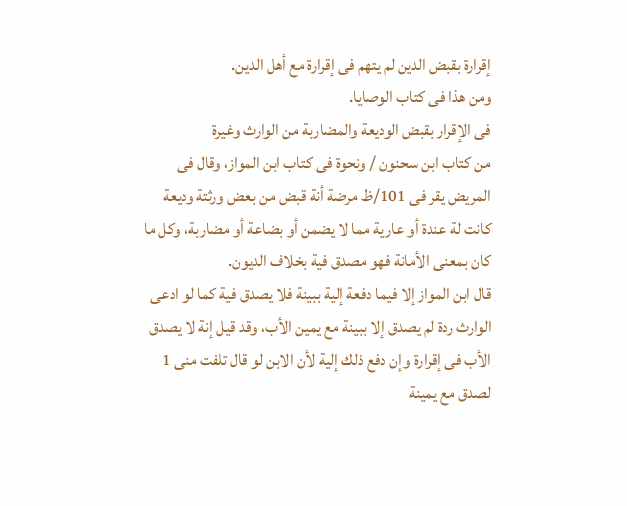إقرارة بقبض الدين لم يتهم فى إقرارة مع أهل الدين.
ومن هذا فى كتاب الوصايا.
فى الإقرار بقبض الوديعة والمضاربة من الوارث وغيرة
من كتاب ابن سحنون / ونحوة فى كتاب ابن المواز، وقال فى المريض يقر فى 101/ظ مرضة أنة قبض من بعض ورثتة وديعة كانت لة عندة أو عارية مما لا يضمن أو بضاعة أو مضاربة، وكل ما كان بمعنى الأمانة فهو مصدق فية بخلاف الديون.
قال ابن المواز إلا فيما دفعة إلية ببينة فلا يصدق فية كما لو ادعى الوارث ردة لم يصدق إلا ببينة مع يمين الأب، وقد قيل إنة لا يصدق الأب فى إقرارة وإن دفع ذلك إلية لأن الابن لو قال تلفت منى 1 لصدق مع يمينة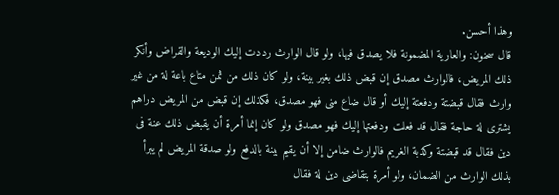وهذا أحسن.
قال سحنون: والعارية المضمونة فلا يصدق فيها، ولو قال الوارث رددت إليك الوديعة والقراض وأنكر ذلك المريض، فالوارث مصدق إن قبض ذلك بغير بينة، ولو كان ذلك من ثمن متاع باعة لة من غير وارث فقال قبضتة ودفعتة إليك أو قال ضاع منى فهو مصدق، فكذلك إن قبض من المريض دراهم يشترى لة حاجة فقال قد فعلت ودفعتها إليك فهو مصدق ولو كان إنما أمرة أن يقبض ذلك عنة فى دين فقال قد قبضتة وكذبة الغريم فالوارث ضامن إلا أن يقيم بينة بالدفع ولو صدقة المريض لم يبرأ بذلك الوارث من الضمان، ولو أمرة بتقاضى دين لة فقال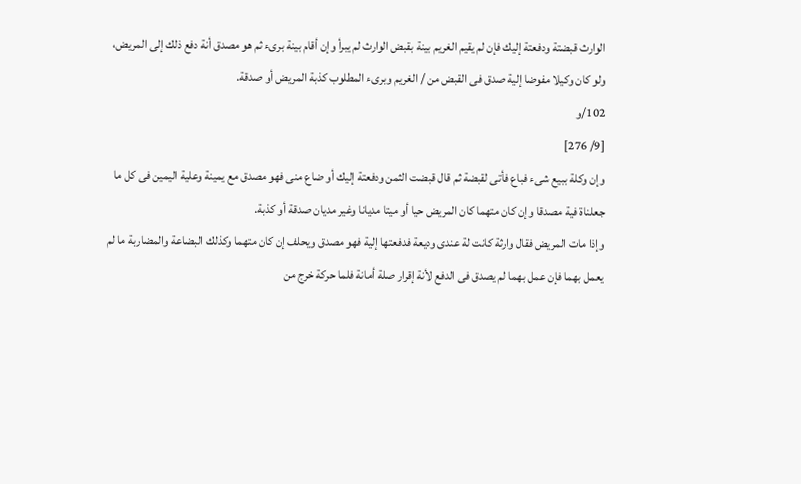الوارث قبضتة ودفعتة إليك فإن لم يقيم الغريم بينة بقبض الوارث لم يبرأ وإن أقام بينة برىء ثم هو مصدق أنة دفع ذلك إلى المريض، ولو كان وكيلا مفوضا إلية صدق فى القبض من / الغريم وبرىء المطلوب كذبة المريض أو صدقة.
102/و
[9/ 276]
وإن وكلة ببيع شىء فباع فأتى لقبضة ثم قال قبضت الثمن ودفعتة إليك أو ضاع منى فهو مصدق مع يمينة وعلية اليمين فى كل ما جعلناة فية مصدقا وإن كان متهما كان المريض حيا أو ميتا مديانا وغير مديان صدقة أو كذبة.
وإذا مات المريض فقال وارثة كانت لة عندى وديعة فدفعتها إلية فهو مصدق ويحلف إن كان متهما وكذلك البضاعة والمضاربة ما لم يعمل بهما فإن عمل بهما لم يصدق فى الدفع لأنة إقرار صلة أمانة فلما حركة خرج من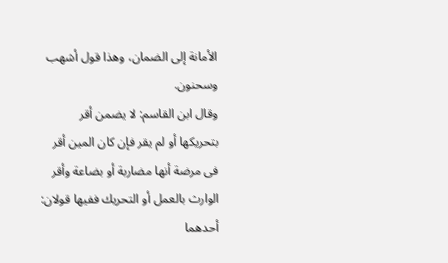الأمانة إلى الضمان، وهذا قول أشهب وسحنون.
وقال ابن القاسم: لا يضمن أقر بتحريكها أو لم يقر فإن كان المين أقر فى مرضة أنها مضاربة أو بضاعة وأقر الوارث بالعمل أو التحريك ففيها قولان: أحدهما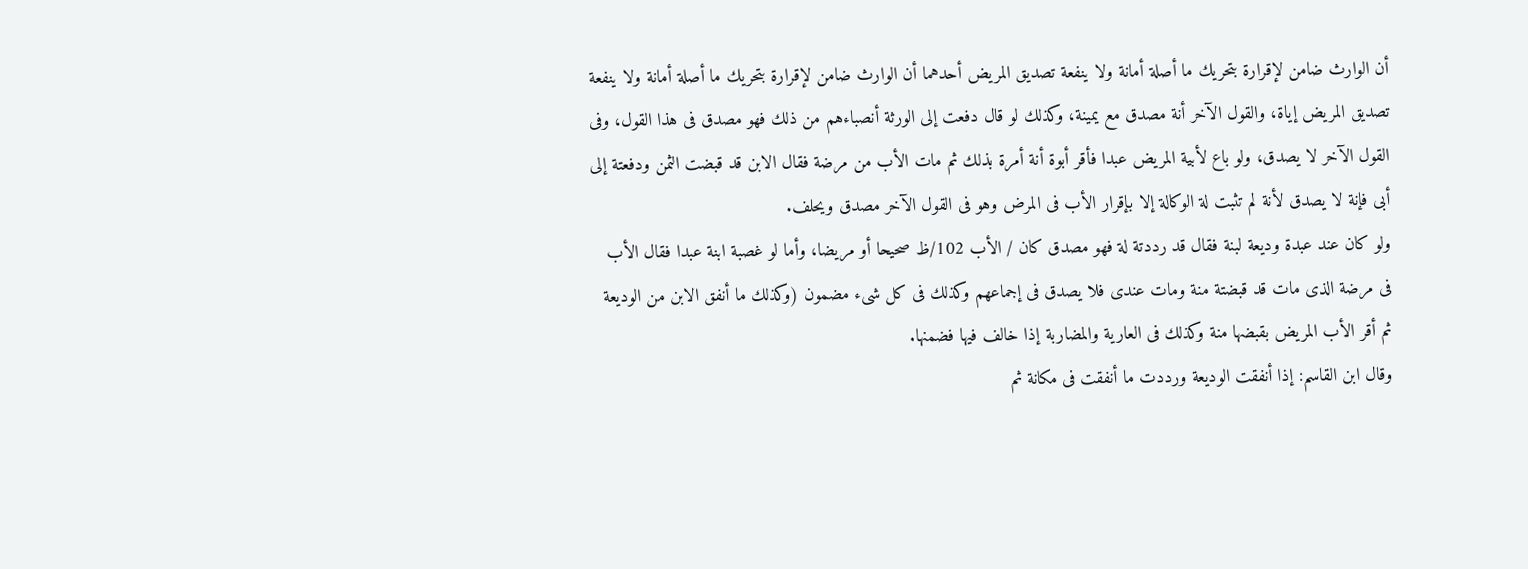أن الوارث ضامن لإقرارة بتحريك ما أصلة أمانة ولا ينفعة تصديق المريض أحدهما أن الوارث ضامن لإقرارة بتحريك ما أصلة أمانة ولا ينفعة تصديق المريض إياة، والقول الآخر أنة مصدق مع يمينة، وكذلك لو قال دفعت إلى الورثة أنصباءهم من ذلك فهو مصدق فى هذا القول، وفى القول الآخر لا يصدق، ولو باع لأبية المريض عبدا فأقر أبوة أنة أمرة بذلك ثم مات الأب من مرضة فقال الابن قد قبضت الثمن ودفعتة إلى أبى فإنة لا يصدق لأنة لم تثبت لة الوكالة إلا بإقرار الأب فى المرض وهو فى القول الآخر مصدق ويحلف.
ولو كان عند عبدة وديعة لبنة فقال قد رددتة لة فهو مصدق كان / الأب 102/ظ صحيحا أو مريضا، وأما لو غصبة ابنة عبدا فقال الأب فى مرضة الذى مات قد قبضتة منة ومات عندى فلا يصدق فى إجماعهم وكذلك فى كل شىء مضمون (وكذلك ما أنفق الابن من الوديعة ثم أقر الأب المريض بقبضها منة وكذلك فى العارية والمضاربة إذا خالف فيها فضمنها.
وقال ابن القاسم: إذا أنفقت الوديعة ورددت ما أنفقت فى مكانة ثم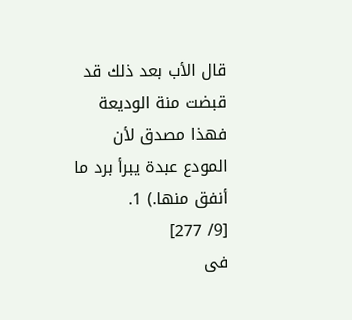قال الأب بعد ذلك قد قبضت منة الوديعة فهذا مصدق لأن المودع عبدة يبرأ برد ما أنفق منها.) 1.
[9/ 277]
فى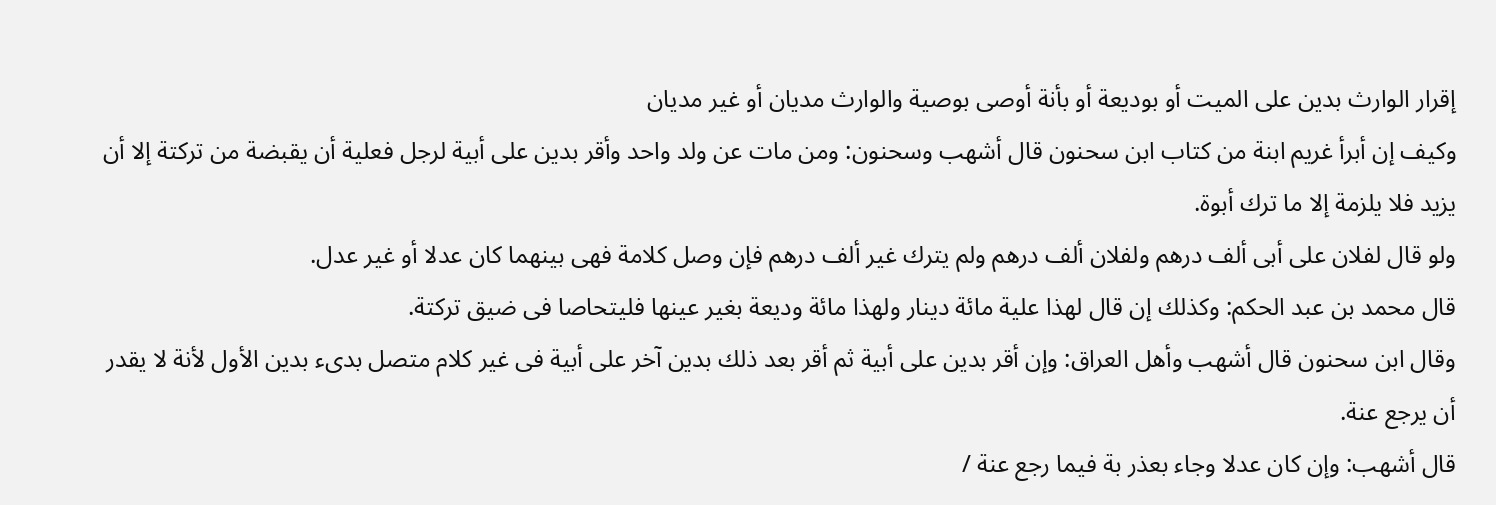إقرار الوارث بدين على الميت أو بوديعة أو بأنة أوصى بوصية والوارث مديان أو غير مديان
وكيف إن أبرأ غريم ابنة من كتاب ابن سحنون قال أشهب وسحنون: ومن مات عن ولد واحد وأقر بدين على أبية لرجل فعلية أن يقبضة من تركتة إلا أن يزيد فلا يلزمة إلا ما ترك أبوة.
ولو قال لفلان على أبى ألف درهم ولفلان ألف درهم ولم يترك غير ألف درهم فإن وصل كلامة فهى بينهما كان عدلا أو غير عدل.
قال محمد بن عبد الحكم: وكذلك إن قال لهذا علية مائة دينار ولهذا مائة وديعة بغير عينها فليتحاصا فى ضيق تركتة.
وقال ابن سحنون قال أشهب وأهل العراق: وإن أقر بدين على أبية ثم أقر بعد ذلك بدين آخر على أبية فى غير كلام متصل بدىء بدين الأول لأنة لا يقدر أن يرجع عنة.
قال أشهب: وإن كان عدلا وجاء بعذر بة فيما رجع عنة /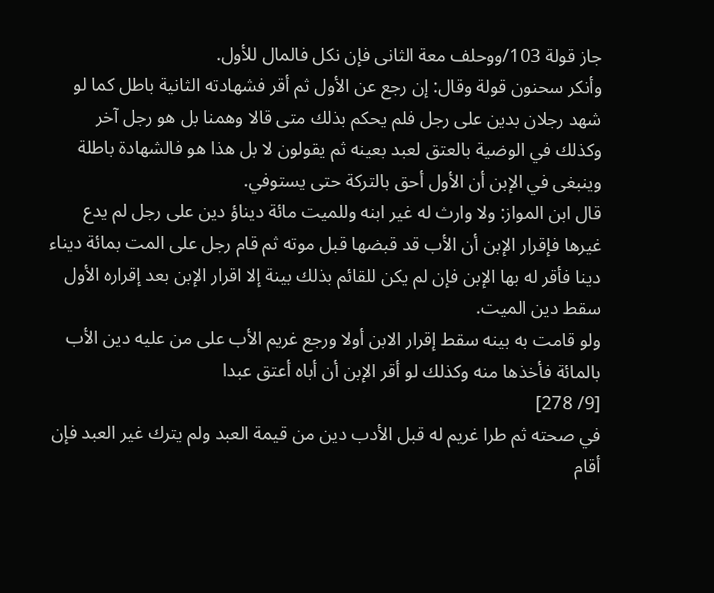جاز قولة 103/ووحلف معة الثانى فإن نكل فالمال للأول.
وأنكر سحنون قولة وقال: إن رجع عن الأول ثم أقر فشهادته الثانية باطل كما لو شهد رجلان بدين على رجل فلم يحكم بذلك متى قالا وهمنا بل هو رجل آخر وكذلك في الوضية بالعتق لعبد بعينه ثم يقولون لا بل هذا هو فالشهادة باطلة وينبغى في الإبن أن الأول أحق بالتركة حتى يستوفي.
قال ابن المواز: ولا وارث له غير ابنه وللميت مائة ديناؤ دين على رجل لم يدع غيرها فإقرار الإبن أن الأب قد قبضها قبل موته ثم قام رجل على المت بمائة ديناء دينا فأقر له بها الإبن فإن لم يكن للقائم بذلك بينة إلا اقرار الإبن بعد إقراره الأول سقط دين الميت.
ولو قامت به بينه سقط إقرار الابن أولا ورجع غريم الأب على من عليه دين الأب بالمائة فأخذها منه وكذلك لو أقر الإبن أن أباه أعتق عبدا
[9/ 278]
في صحته ثم طرا غريم له قبل الأدب دين من قيمة العبد ولم يترك غير العبد فإن أقام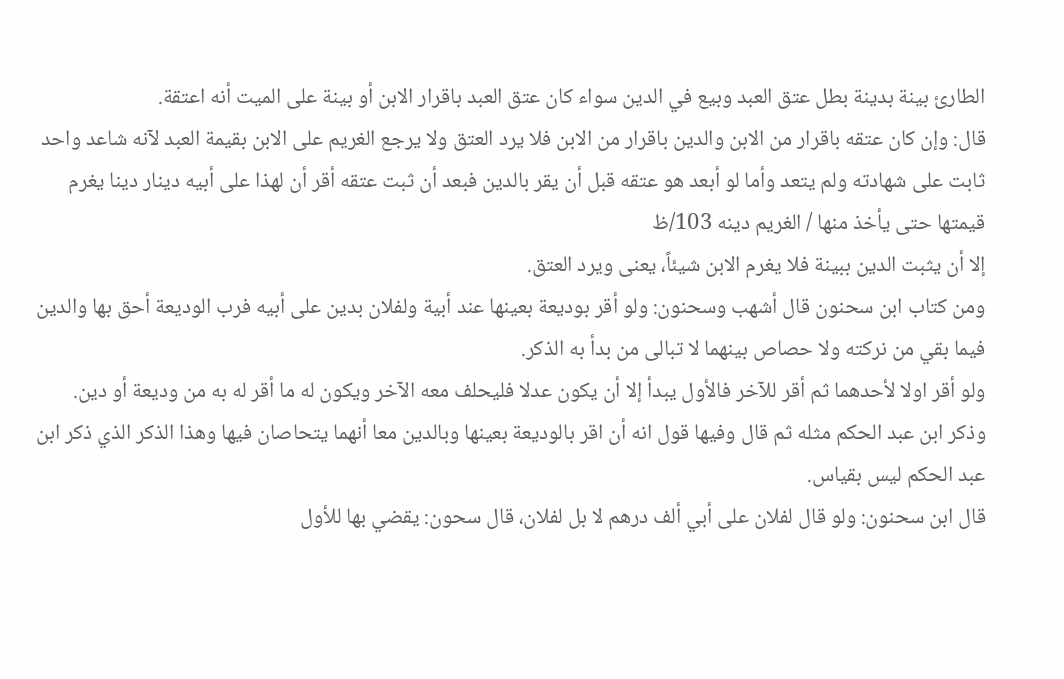الطارئ بينة بدينة بطل عتق العبد وبيع في الدين سواء كان عتق العبد باقرار الابن أو بينة على الميت أنه اعتقة.
قال: وإن كان عتقه باقرار من الابن والدين باقرار من الابن فلا يرد العتق ولا يرجع الغريم على الابن بقيمة العبد لآنه شاعد واحد ثابت على شهادته ولم يتعد وأما لو أبعد هو عتقه قبل أن يقر بالدين فبعد أن ثبت عتقه أقر أن لهذا على أبيه دينار دينا يغرم قيمتها حتى يأخذ منها / الغريم دينه 103/ظ
إلا أن يثبت الدين ببينة فلا يغرم الابن شيئاً، يعنى ويرد العتق.
ومن كتاب ابن سحنون قال أشهب وسحنون: ولو أقر بوديعة بعينها عند أبية ولفلان بدين على أبيه فرب الوديعة أحق بها والدين فيما بقي من نركته ولا حصاص بينهما لا تبالى من بدأ به الذكر.
ولو أقر اولا لأحدهما ثم أقر للآخر فالأول يبدأ إلا أن يكون عدلا فليحلف معه الآخر ويكون له ما أقر له به من وديعة أو دين.
وذكر ابن عبد الحكم مثله ثم قال وفيها قول انه أن اقر بالوديعة بعينها وبالدين معا أنهما يتحاصان فيها وهذا الذكر الذي ذكر ابن عبد الحكم ليس بقياس.
قال ابن سحنون: ولو قال لفلان على أبي ألف درهم لا بل لفلان، قال سحون: يقضي بها للأول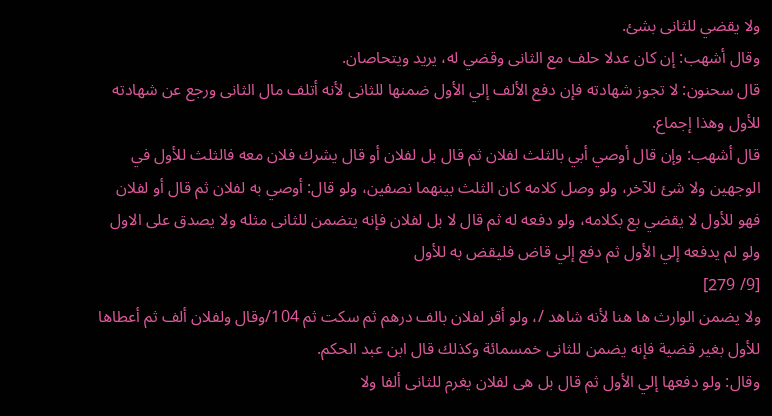ولا يقضي للثانى بشئ.
وقال أشهب: إن كان عدلا حلف مع الثانى وقضي له، يريد ويتحاصان.
قال سحنون: لا تجوز شهادته فإن دفع الألف إلي الأول ضمنها للثانى لأنه أتلف مال الثانى ورجع عن شهادته للأول وهذا إجماع.
قال أشهب: وإن قال أوصي أبي بالثلث لفلان ثم قال بل لفلان أو قال يشرك فلان معه فالثلث للأول في الوجهين ولا شئ للآخر، ولو وصل كلامه كان الثلث بينهما نصفين، ولو قال: أوصي به لفلان ثم قال أو لفلان فهو للأول لا يقضي بع بكلامه، ولو دفعه له ثم قال لا بل لفلان فإنه يتضمن للثانى مثله ولا يصدق على الاول ولو لم يدفعه إلي الأول ثم دفع إلي قاض فليقض به للأول
[9/ 279]
ولا يضمن الوارث ها هنا لأنه شاهد /، ولو أقر لفلان بالف درهم ثم سكت ثم 104/وقال ولفلان ألف ثم أعطاها للأول بغير قضية فإنه يضمن للثانى خمسمائة وكذلك قال ابن عبد الحكم.
وقال: ولو دفعها إلي الأول ثم قال بل هى لفلان يغرم للثانى ألفا ولا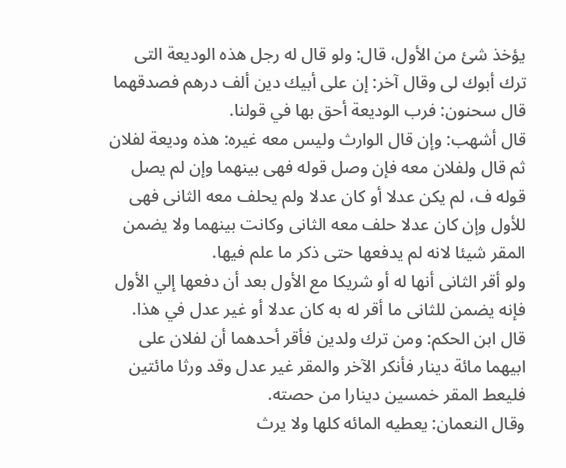يؤخذ شئ من الأول، قال: ولو قال له رجل هذه الوديعة التى ترك أبوك لى وقال آخر: إن على أبيك دين ألف درهم فصدقهما قال سحنون: فرب الوديعة أحق بها في قولنا.
قال أشهب: وإن قال الوارث وليس معه غيره: هذه وديعة لفلان ثم قال ولفلان معه فإن وصل قوله فهى بينهما وإن لم يصل قوله ف، لم يكن عدلا أو كان عدلا ولم يحلف معه الثانى فهى للأول وإن كان عدلا حلف معه الثانى وكانت بينهما ولا يضمن المقر شيئا لانه لم يدفعها حتى ذكر ما علم فيها.
ولو أقر الثانى أنها له أو شريكا مع الأول بعد أن دفعها إلي الأول فإنه يضمن للثانى ما أقر له به كان عدلا أو غير عدل في هذا.
قال ابن الحكم: ومن ترك ولدين فأقر أحدهما أن لفلان على ابيهما مائة دينار فأنكر الآخر والمقر غير عدل وقد ورثا مائتين فليعط المقر خمسين دينارا من حصته.
وقال النعمان: يعطيه المائه كلها ولا يرث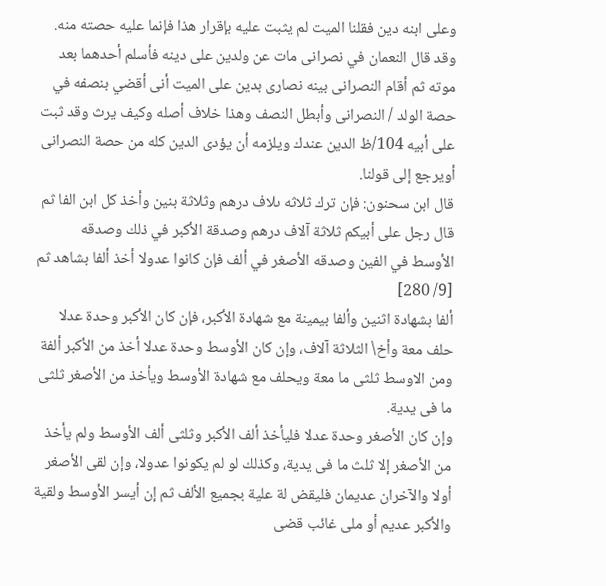وعلى ابنه دين فقلنا الميت لم يثبت عليه بإقرار هذا فإنما عليه حصته منه.
وقد قال النعمان في نصرانى مات عن ولدين على دينه فأسلم أحدهما بعد موته ثم أقام النصرانى بينه نصارى بدين على الميت أنى أقضي بنصفه في حصة الولد / النصرانى وأبطل النصف وهذا خلاف أصله وكيف يرث وقد ثبت على أبيه 104/ظ الدين عندك ويلزمه أن يؤدى الدين كله من حصة النصرانى أويرجع إلى قولنا.
قال ابن سحنون: فإن ترك ثلاثه ىلاف درهم وثلاثة بنين وأخذ كل ابن الفا ثم قال رجل على أبيكم ثلاثة آلاف درهم وصدقة الأكبر في ذلك وصدقه الأوسط في الفين وصدقه الأصغر في ألف فإن كانوا عدولا أخذ ألفا بشاهد ثم
[9/ 280]
ألفا بشهادة اثنين وألفا بيمينة مع شهادة الأكبر، فإن كان الأكبر وحدة عدلا حلف معة وأخ\ الثلاثة آلاف، وإن كان الأوسط وحدة عدلا أخذ من الأكبر ألفة ومن الاوسط ثلثى ما معة ويحلف مع شهادة الأوسط ويأخذ من الأصغر ثلثى ما فى يدية.
وإن كان الأصغر وحدة عدلا فليأخذ ألف الأكبر وثلثى ألف الأوسط ولم يأخذ من الأصغر إلا ثلث ما فى يدية، وكذلك لو لم يكونوا عدولا، وإن لقى الأصغر أولا والآخران عديمان فليقض لة علية بجميع الألف ثم إن أيسر الأوسط ولقية والأكبر عديم أو ملى غائب قضى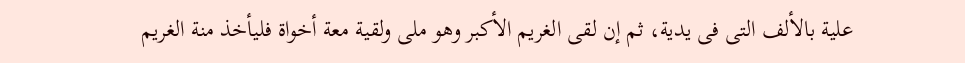علية بالألف التى فى يدية، ثم إن لقى الغريم الأكبر وهو ملى ولقية معة أخواة فليأخذ منة الغريم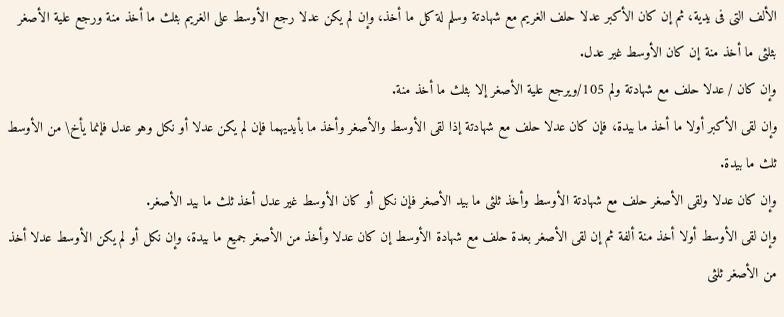الألف التى فى يدية، ثم إن كان الأكبر عدلا حلف الغريم مع شهادتة وسلم لة كل ما أخذ، وإن لم يكن عدلا رجع الأوسط على الغريم بثلث ما أخذ منة ورجع علية الأصغر بثلثى ما أخذ منة إن كان الأوسط غير عدل.
وإن كان / عدلا حلف مع شهادتة ولم 105/ويرجع علية الأصغر إلا بثلث ما أخذ منة.
وإن لقى الأكبر أولا ما أخذ ما بيدة، فإن كان عدلا حلف مع شهادتة إذا لقى الأوسط والأصغر وأخذ ما بأيديهما فإن لم يكن عدلا أو نكل وهو عدل فإنما يأخ\ من الأوسط ثلث ما بيدة.
وإن كان عدلا ولقى الأصغر حلف مع شهادتة الأوسط وأخذ ثلثى ما بيد الأصغر فإن نكل أو كان الأوسط غير عدل أخذ ثلث ما بيد الأصغر.
وإن لقى الأوسط أولا أخذ منة ألفة ثم إن لقى الأصغر بعدة حلف مع شهادة الأوسط إن كان عدلا وأخذ من الأصغر جميع ما بيدة، وإن نكل أو لم يكن الأوسط عدلا أخذ من الأصغر ثلثى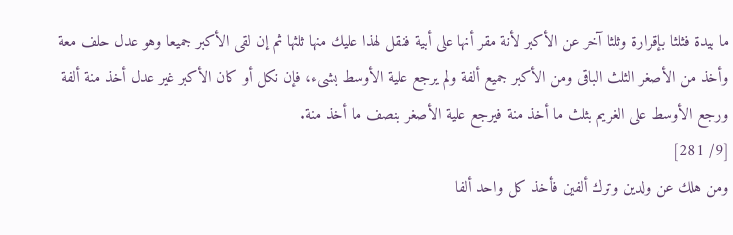ما بيدة فثلثا بإقرارة وثلثا آخر عن الأكبر لأنة مقر أنها على أبية فنقل لهذا عليك منها ثلثها ثم إن لقى الأكبر جميعا وهو عدل حلف معة وأخذ من الأصغر الثلث الباقى ومن الأكبر جميع ألفة ولم يرجع علية الأوسط بشىء، فإن نكل أو كان الأكبر غير عدل أخذ منة ألفة ورجع الأوسط على الغريم بثلث ما أخذ منة فيرجع علية الأصغر بنصف ما أخذ منة.
[9/ 281]
ومن هلك عن ولدين وترك ألفين فأخذ كل واحد ألفا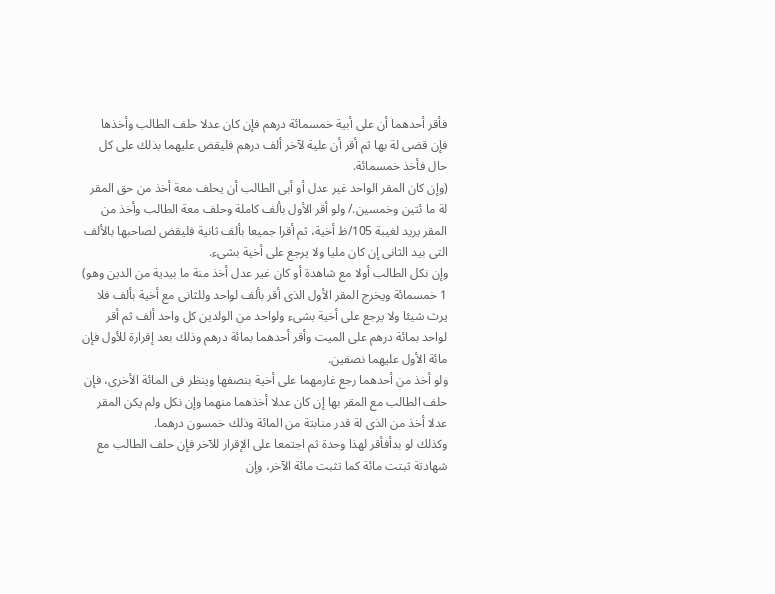فأقر أحدهما أن على أبية خمسمائة درهم فإن كان عدلا حلف الطالب وأخذها فإن قضى لة بها ثم أقر أن علية لآخر ألف درهم فليقض عليهما بذلك على كل حال فأخذ خمسمائة.
(وإن كان المقر الواحد غير عدل أو أبى الطالب أن يحلف معة أخذ من حق المقر لة ما ئتين وخمسين./ ولو أقر الأول بألف كاملة وحلف معة الطالب وأخذ من المقر يريد لغيبة 105/ظ أخية، ثم أقرا جميعا بألف ثانية فليقض لصاحبها بالألف التى بيد الثانى إن كان مليا ولا يرجع على أخية بشىء.
وإن نكل الطالب أولا مع شاهدة أو كان غير عدل أخذ منة ما بيدية من الدين وهو) 1 خمسمائة ويخرج المقر الأول الذى أقر بألف لواحد وللثانى مع أخية بألف فلا يرث شيئا ولا يرجع على أخية بشىء ولواحد من الولدين كل واحد ألف ثم أقر لواحد بمائة درهم على الميت وأقر أحدهما بمائة درهم وذلك بعد إقرارة للأول فإن مائة الأول عليهما نصفين.
ولو أخذ من أحدهما رجع غارمهما على أخية بنصفها وينظر فى المائة الأخرى، فإن حلف الطالب مع المقر بها إن كان عدلا أخذهما منهما وإن نكل ولم يكن المقر عدلا أخذ من الذى لة قدر منابتة من المائة وذلك خمسون درهما.
وكذلك لو بدأفأقر لهذا وحدة ثم اجتمعا على الإقرار للآخر فإن حلف الطالب مع شهادتة ثبتت مائة كما تثبت مائة الآخر، وإن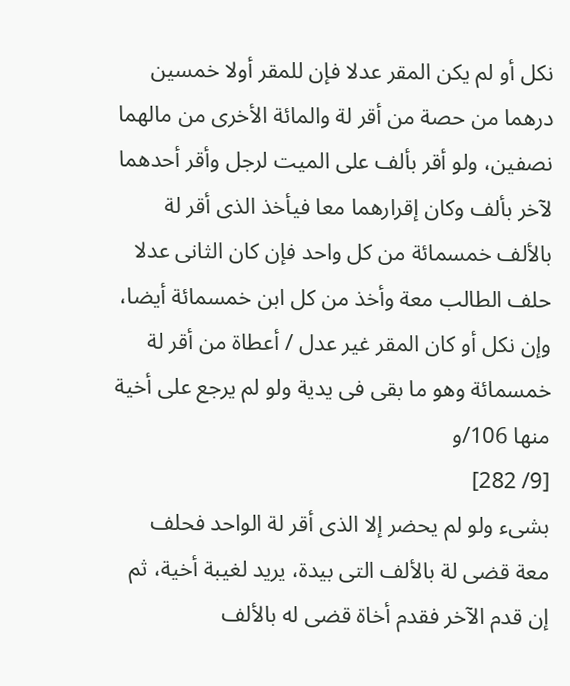نكل أو لم يكن المقر عدلا فإن للمقر أولا خمسين درهما من حصة من أقر لة والمائة الأخرى من مالهما نصفين، ولو أقر بألف على الميت لرجل وأقر أحدهما لآخر بألف وكان إقرارهما معا فيأخذ الذى أقر لة بالألف خمسمائة من كل واحد فإن كان الثانى عدلا حلف الطالب معة وأخذ من كل ابن خمسمائة أيضا، وإن نكل أو كان المقر غير عدل / أعطاة من أقر لة خمسمائة وهو ما بقى فى يدية ولو لم يرجع على أخية منها 106/و
[9/ 282]
بشىء ولو لم يحضر إلا الذى أقر لة الواحد فحلف معة قضى لة بالألف التى بيدة، يريد لغيبة أخية، ثم إن قدم الآخر فقدم أخاة قضى له بالألف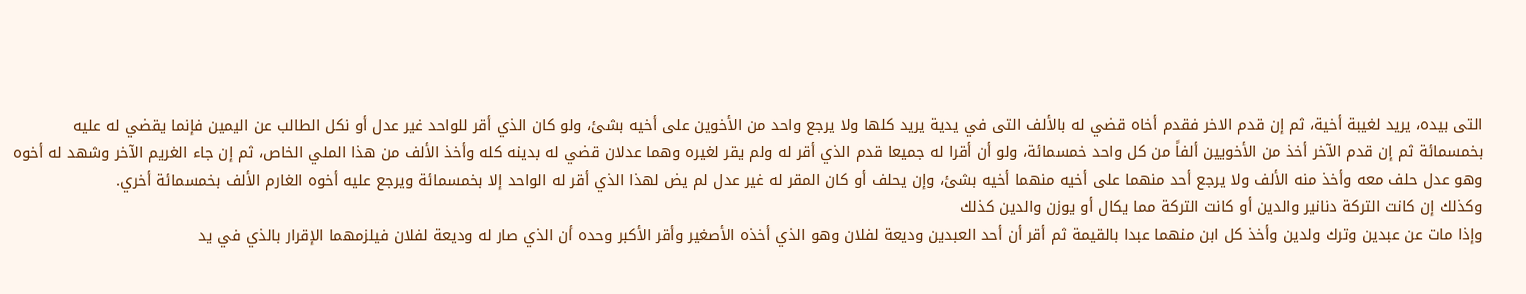التى بيده، يريد لغيبة أخية، ثم إن قدم الاخر فقدم أخاه قضي له بالألف التى في يدية يريد كلها ولا يرجع واحد من الأخوين على أخيه بشئ، ولو كان الذي أقر للواحد غير عدل أو نكل الطالب عن اليمين فإنما يقضي له عليه بخمسمائة ثم إن قدم الآخر أخذ من الأخويين ألفاً من كل واحد خمسمائة، ولو أن أقرا له جميعا قدم الذي أقر له ولم يقر لغيره وهما عدلان قضي له بدينه كله وأخذ الألف من هذا الملي الخاص، ثم إن جاء الغريم الآخر وشهد له أخوه وهو عدل حلف معه وأخذ منه الألف ولا يرجع أحد منهما على أخيه منهما أخيه بشئ، وإن يحلف أو كان المقر له غير عدل لم يض لهذا الذي أقر له الواحد إلا بخمسمائة ويرجع عليه أخوه الغارم الألف بخمسمائة أخري.
وكذلك إن كانت التركة دنانير والدين أو كانت التركة مما يكال أو يوزن والدين كذلك
وإذا مات عن عبدين وترك ولدين وأخذ كل ابن منهما عبدا بالقيمة ثم أقر أن أحد العبدين وديعة لفلان وهو الذي أخذه الأصغير وأقر الأكبر وحده أن الذي صار له وديعة لفلان فيلزمهما الإقرار بالذي في يد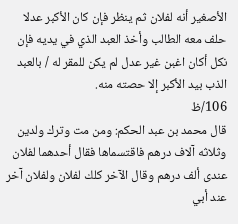الأصغير أنه لفلان ثم ينظر فإن كان الأكبر عدلا حلف معه الطالب وأخذ العبد الذي في يديه فإن نكل أكان اغبن غير عدل لم يكن للمقر له / بالعبد الذب بيد الأكبر إلا حصته منه.
106/ظ
قال محمد بن عبد الحكم: ومن مت وترك ولدين وثلاثه آلاف درهم فاقتسماها فقال أحدهما لفلان عندى ألف درهم وقال الآخر كلك لفلان ولفلان آخر عند أبي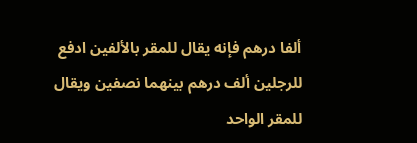ألفا درهم فإنه يقال للمقر بالألفين ادفع للرجلين ألف درهم بينهما نصفين ويقال للمقر الواحد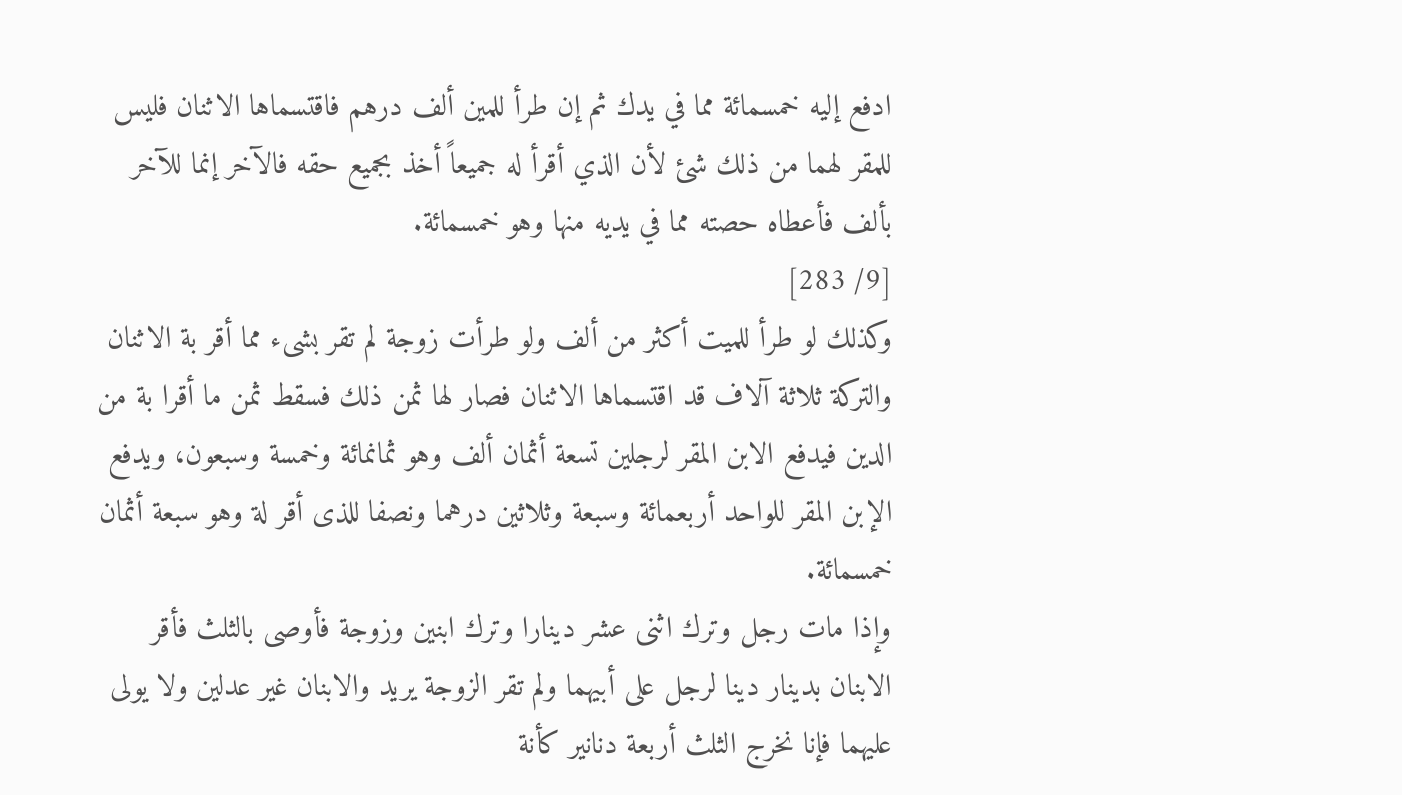ادفع إليه خمسمائة مما في يدك ثم إن طرأ للمين ألف درهم فاقتسماها الاثنان فليس للمقر لهما من ذلك شئ لأن الذي أقرأ له جميعاً أخذ بجميع حقه فالآخر إنما للآخر بألف فأعطاه حصته مما في يديه منها وهو خمسمائة.
[9/ 283]
وكذلك لو طرأ للميت أكثر من ألف ولو طرأت زوجة لم تقر بشىء مما أقر بة الاثنان والتركة ثلاثة آلاف قد اقتسماها الاثنان فصار لها ثمن ذلك فسقط ثمن ما أقرا بة من الدين فيدفع الابن المقر لرجلين تسعة أثمان ألف وهو ثمانمائة وخمسة وسبعون، ويدفع الإبن المقر للواحد أربعمائة وسبعة وثلاثين درهما ونصفا للذى أقر لة وهو سبعة أثمان خمسمائة.
وإذا مات رجل وترك اثنى عشر دينارا وترك ابنين وزوجة فأوصى بالثلث فأقر الابنان بدينار دينا لرجل على أبيهما ولم تقر الزوجة يريد والابنان غير عدلين ولا يولى عليهما فإنا نخرج الثلث أربعة دنانير كأنة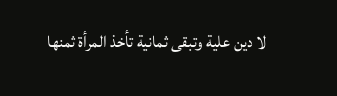لا دين علية وتبقى ثمانية تأخذ المرأة ثمنها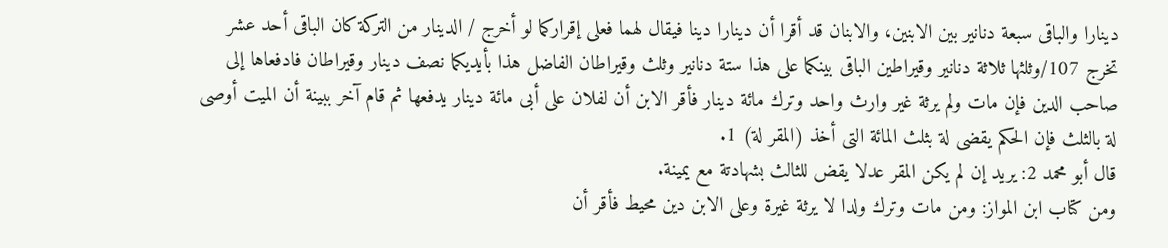دينارا والباقى سبعة دنانير بين الابنين، والابنان قد أقرا أن دينارا دينا فيقال لهما فعلى إقراركما لو أخرج / الدينار من التركة كان الباقى أحد عشر تخرج 107/وثلثها ثلاثة دنانير وقيراطين الباقى بينكما على هذا ستة دنانير وثلث وقيراطان الفاضل هذا بأيديكما نصف دينار وقيراطان فادفعاها إلى صاحب الدين فإن مات ولم يرثة غير وارث واحد وترك مائة دينار فأقر الابن أن لفلان على أبى مائة دينار يدفعها ثم قام آخر ببينة أن الميت أوصى لة بالثلث فإن الحكم يقضى لة بثلث المائة التى أخذ (المقر لة) 1.
قال أبو محمد 2: يريد إن لم يكن المقر عدلا يقض للثالث بشهادتة مع يمينة.
ومن كتاب ابن المواز: ومن مات وترك ولدا لا يرثة غيرة وعلى الابن دين محيط فأقر أن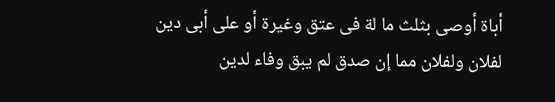أباة أوصى بثلث ما لة فى عتق وغيرة أو على أبى دين لفلان ولفلان مما إن صدق لم يبق وفاء لدين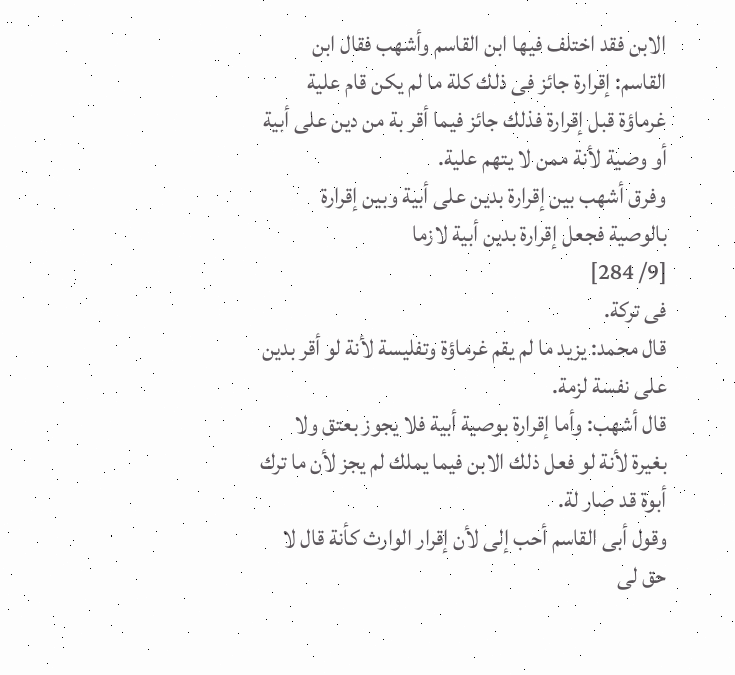الابن فقد اختلف فيها ابن القاسم وأشهب فقال ابن القاسم: إقرارة جائز فى ذلك كلة ما لم يكن قام علية غرماؤة قبل إقرارة فذلك جائز فيما أقر بة من دين على أبية أو وصية لأنة ممن لا يتهم علية.
وفرق أشهب بين إقرارة بدين على أبية وبين إقرارة بالوصية فجعل إقرارة بدين أبية لازما
[9/ 284]
فى تركة.
قال محمد: يزيد ما لم يقم غرماؤة وتفليسة لأنة لو أقر بدين على نفسة لزمة.
قال أشهب: وأما إقرارة بوصية أبية فلا يجوز بعتق ولا بغيرة لأنة لو فعل ذلك الابن فيما يملك لم يجز لأن ما ترك أبوة قد صار لة.
وقول أبى القاسم أحب إلى لأن إقرار الوارث كأنة قال لا حق لى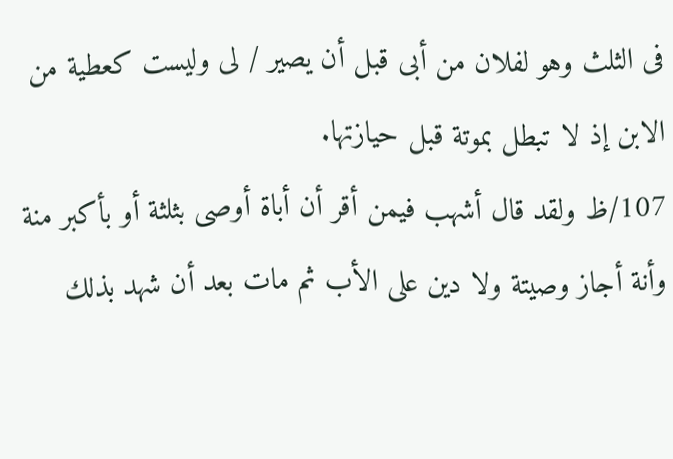فى الثلث وهو لفلان من أبى قبل أن يصير / لى وليست كعطية من الابن إذ لا تبطل بموتة قبل حيازتها.
107/ظ ولقد قال أشهب فيمن أقر أن أباة أوصى بثلثة أو بأكبر منة وأنة أجاز وصيتة ولا دين على الأب ثم مات بعد أن شهد بذلك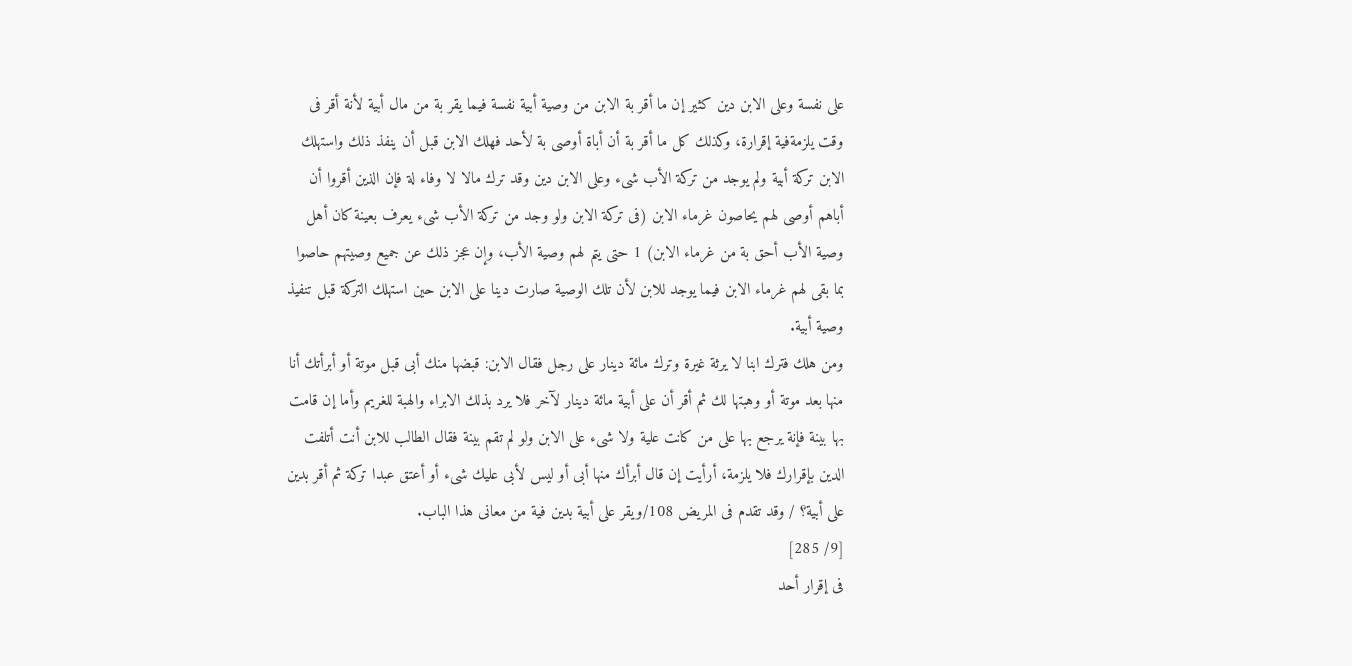على نفسة وعلى الابن دين كثير إن ما أقر بة الابن من وصية أبية نفسة فيما يقر بة من مال أبية لأنة أقر فى وقت يلزمةفية إقرارة، وكذلك كل ما أقر بة أن أباة أوصى بة لأحد فهلك الابن قبل أن ينفذ ذلك واستهلك الابن تركة أبية ولم يوجد من تركة الأب شىء وعلى الابن دين وقد ترك مالا لا وفاء لة فإن الذين أقروا أن أباهم أوصى لهم يحاصون غرماء الابن (فى تركة الابن ولو وجد من تركة الأب شىء يعرف بعينة كان أهل وصية الأب أحق بة من غرماء الابن) 1 حتى يتم لهم وصية الأب، وإن عجز ذلك عن جميع وصيتهم حاصوا بما بقى لهم غرماء الابن فيما يوجد للابن لأن تلك الوصية صارت دينا على الابن حين استهلك التركة قبل تنفيذ وصية أبية.
ومن هلك فترك ابنا لا يرثة غيرة وترك مائة دينار على رجل فقال الابن: قبضها منك أبى قبل موتة أو أبرأتك أنا منها بعد موتة أو وهبتها لك ثم أقر أن على أبية مائة دينار لآخر فلا يرد بذلك الابراء والهبة للغريم وأما إن قامت بها بينة فإنة يرجع بها على من كانت علية ولا شىء على الابن ولو لم تقم بينة فقال الطالب للابن أنت أتلفت الدين بإقرارك فلا يلزمة، أرأيت إن قال أبرأك منها أبى أو ليس لأبى عليك شىء أو أعتق عبدا تركة ثم أقر بدين على أبية؟ / وقد تقدم فى المريض 108/ويقر على أبية بدين فية من معانى هذا الباب.
[9/ 285]
فى إقرار أحد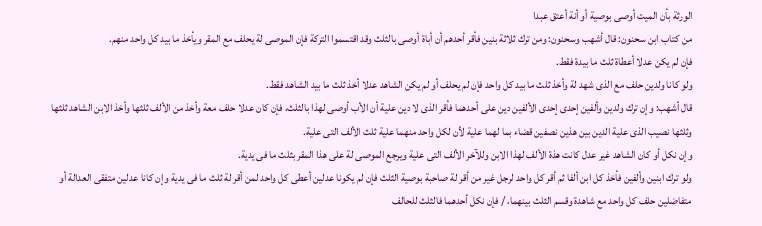الورثة بأن الميت أوصى بوصية أو أنة أعتق عبدا
من كتاب ابن سحنون: قال أشهب وسحنون: ومن ترك ثلاثة بنين فأقر أحدهم أن أباة أوصى بالثلث وقد اقتسموا التركة فإن الموصى لة يحلف مع المقر ويأخذ ما بيد كل واحد منهم.
فإن لم يكن عدلا أعطاة ثلث ما بيدة فقط.
ولو كانا ولدين حلف مع الذى شهد لة وأخذ ثلث ما بيد كل واحد فإن لم يحلف أو لم يكن الشاهد عدلا أخذ ثلث ما بيد الشاهد فقط.
قال أشهب: وإن ترك ولدين وألفين إحدى إحدى الألفين دين على أحدهما فأقر الذى لا دين علية أن الأب أوصى لهذا بالثلث، فإن كان عدلا حلف معة وأخذ من الألف ثلثها وأخذ الابن الشاهد ثلثها وثلثها نصيب الذى علية الدين بين هذين نصفين قضاء بما لهما علية لأن لكل واحد منهما علية ثلث الألف التى علية.
وإن نكل أو كان الشاهد غير عدل كانت هذة الألف لهذا الابن وللآخر الألف التى علية ويرجع الموصى لة على هذا المقر بثلث ما فى يدية.
ولو ترك ابنين وألفين فأخذ كل ابن ألفا ثم أقر كل واحد لرجل غير من أقر لة صاحبة بوصية الثلث فإن لم يكونا عدلين أعطى كل واحد لمن أقر لة ثلث ما فى يدية وإن كانا عدلين متفقى العدالة أو متفاضلين حلف كل واحد مع شاهدة وقسم الثلث بينهما، / فإن نكل أحدهما فالثلث للحالف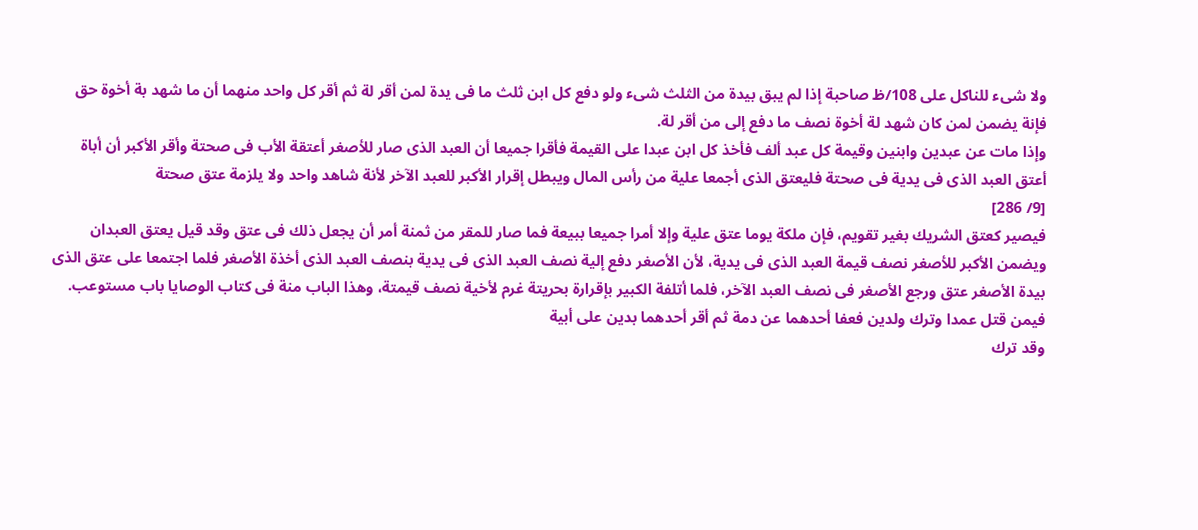ولا شىء للناكل على 108/ظ صاحبة إذا لم يبق بيدة من الثلث شىء ولو دفع كل ابن ثلث ما فى يدة لمن أقر لة ثم أقر كل واحد منهما أن ما شهد بة أخوة حق فإنة يضمن لمن كان شهد لة أخوة نصف ما دفع إلى من أقر لة.
وإذا مات عن عبدين وابنين وقيمة كل عبد ألف فأخذ كل ابن عبدا على القيمة فأقرا جميعا أن العبد الذى صار للأصغر أعتقة الأب فى صحتة وأقر الأكبر أن أباة أعتق العبد الذى فى يدية فى صحتة فليعتق الذى أجمعا علية من رأس المال ويبطل إقرار الأكبر للعبد الآخر لأنة شاهد واحد ولا يلزمة عتق صحتة
[9/ 286]
فيصير كعتق الشريك بغير تقويم، فإن ملكة يوما عتق علية وإلا أمرا جميعا ببيعة فما صار للمقر من ثمنة أمر أن يجعل ذلك فى عتق وقد قيل يعتق العبدان ويضمن الأكبر للأصغر نصف قيمة العبد الذى فى يدية، لأن الأصغر دفع إلية نصف العبد الذى فى يدية بنصف العبد الذى أخذة الأصغر فلما اجتمعا على عتق الذى بيدة الأصغر عتق ورجع الأصغر فى نصف العبد الآخر، فلما أتلفة الكبير بإقرارة بحريتة غرم لأخية نصف قيمتة، وهذا الباب منة فى كتاب الوصايا باب مستوعب.
فيمن قتل عمدا وترك ولدين فعفا أحدهما عن دمة ثم أقر أحدهما بدين على أبية
وقد ترك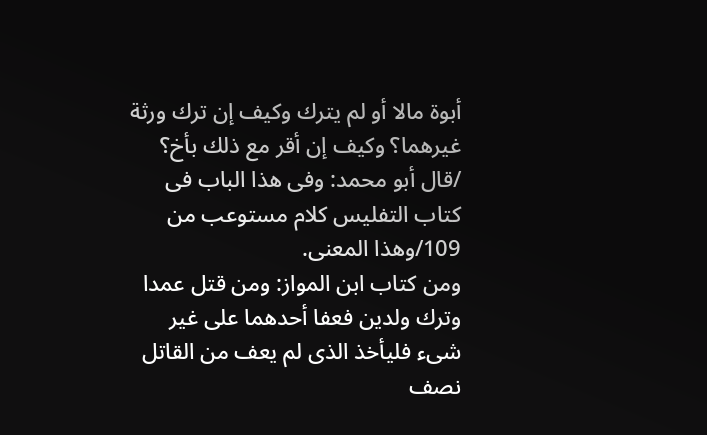أبوة مالا أو لم يترك وكيف إن ترك ورثة غيرهما؟ وكيف إن أقر مع ذلك بأخ؟ /قال أبو محمد: وفى هذا الباب فى كتاب التفليس كلام مستوعب من 109/وهذا المعنى.
ومن كتاب ابن المواز: ومن قتل عمدا وترك ولدين فعفا أحدهما على غير شىء فليأخذ الذى لم يعف من القاتل نصف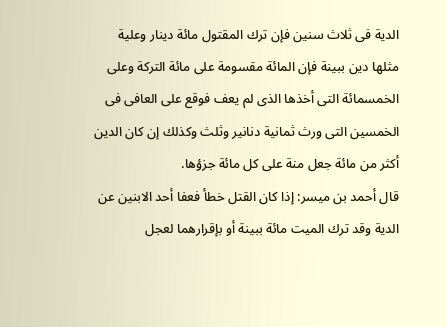الدية فى ثلاث سنين فإن ترك المقتول مائة دينار وعلية مثلها دين ببينة فإن المائة مقسومة على مائة التركة وعلى الخمسمائة التى أخذها الذى لم يعف فوقع على العافى فى الخمسين التى ورث ثمانية دنانير وثلث وكذلك إن كان الدين أكثر من مائة جعل منة على كل مائة جزؤها.
قال أحمد بن ميسر: إذا كان القتل خطأ فعفا أحد الابنين عن الدية وقد ترك الميت مائة ببينة أو بإقرارهما لعجل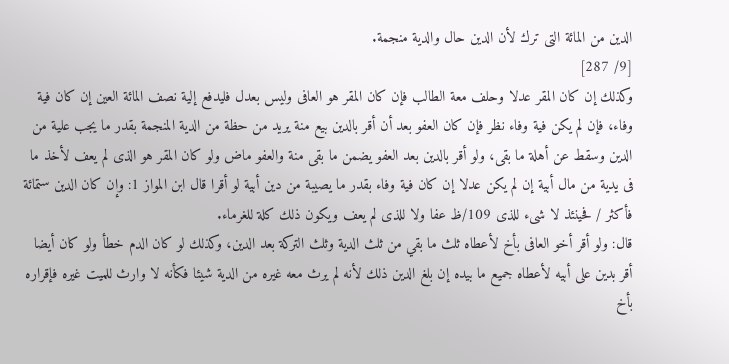الدين من المائة التى ترك لأن الدين حال والدية منجمة.
[9/ 287]
وكذلك إن كان المقر عدلا وحلف معة الطالب فإن كان المقر هو العافى وليس بعدل فليدفع إلية نصف المائة العين إن كان فية وفاء، فإن لم يكن فية وفاء نظر فإن كان العفو بعد أن أقر بالدين بيع منة يريد من حظة من الدية المنجمة بقدر ما يجب علية من الدين وسقط عن أهلة ما بقى، ولو أقر بالدين بعد العفو يضمن ما بقى منة والعفو ماض ولو كان المقر هو الذى لم يعف لأخذ ما فى يدية من مال أبية إن لم يكن عدلا إن كان فية وفاء بقدر ما يصيبة من دين أبية لو أقرا قال ابن المواز 1: وإن كان الدين ستمائة فأكثر / فحينئذ لا شىء للذى 109/ظ عفا ولا للذى لم يعف ويكون ذلك كلة للغرماء.
قال: ولو أقر أخو العافى بأخ لأعطاه ثلث ما بقي من ثلث الدية وثلث التركة بعد الدين، وكذلك لو كان الدم خطأ ولو كان أيضا أقر بدين على أبيه لأعطاه جميع ما بيده إن بلغ الدين ذلك لأنه لم يرث معه غيره من الدية شيئا فكأنه لا وارث للميت غيره فإقراره بأخ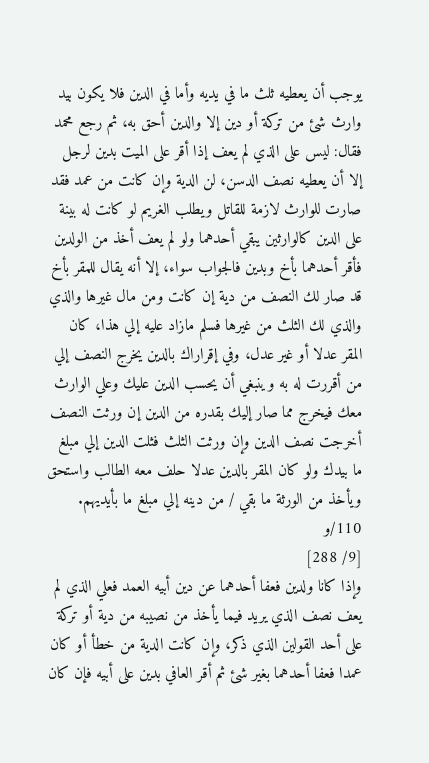يوجب أن يعطيه ثلث ما في يديه وأما في الدين فلا يكون بيد وارث شئ من تركة أو دين إلا والدين أحق به، ثم رجع محمد فقال: ليس على الذي لم يعف إذا أقر على الميت بدين لرجل إلا أن يعطيه نصف الدسن، لن الدية وإن كانت من عمد فقد صارت للوارث لازمة للقاتل ويطلب الغريم لو كانت له بينة على الدين كالوارثين يبقي أحدهما ولو لم يعف أخذ من الولدين فأقر أحدهما بأخ وبدين فالجواب سواء، إلا أنه يقال للمقر بأخ قد صار لك النصف من دية إن كانت ومن مال غيرها والذي والذي لك الثلث من غيرها فسلم مازاد عليه إلي هذا، كان المقر عدلا أو غير عدل، وفي إقراراك بالدين يخرج النصف إلي من أقررت له به وينبغي أن يحسب الدين عليك وعلي الوارث معك فيخرج مما صار إليك بقدره من الدين إن ورثت النصف أخرجت نصف الدين وإن ورثت الثلث فثلت الدين إلي مبلغ ما بيدك ولو كان المقر بالدين عدلا حلف معه الطالب واستحق ويأخذ من الورثة ما بقي / من دينه إلي مبلغ ما بأيديهم.
110/و
[9/ 288]
وإذا كانا ولدين فعفا أحدهما عن دين أبيه العمد فعلي الذي لم يعف نصف الذي يريد فيما يأخذ من نصيبه من دية أو تركة على أحد القولين الذي ذكر، وإن كانت الدية من خطأ أو كان عمدا فعفا أحدهما بغير شئ ثم أقر العافي بدين على أبيه فإن كان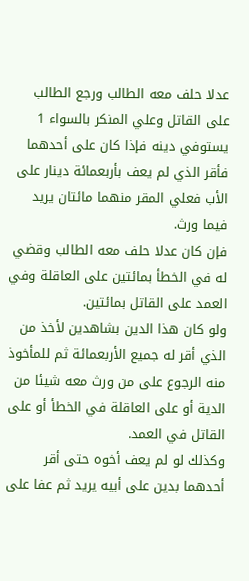عدلا حلف معه الطالب ورجع الطالب على القاتل وعلي المنكر بالسواء 1 يستوفي دينه فإذا كان على أحدهما فأقر الذي لم يعف بأربعمائة دينار على الأب فعلي المقر منهما مائتان يريد فيما ورث.
فإن كان عدلا حلف معه الطالب وقضي له في الخطأ بمائتين على العاقلة وفي العمد على القاتل بمائتين.
ولو كان هذا الدين بشاهدين لأخذ من الذي أقر له جميع الأربعمائة ثم للمأخوذ منه الرجوع على من ورث معه شيئا من الدية أو على العاقلة في الخطأ أو على القاتل في العمد.
وكذلك لو لم يعف أخوه حتى أقر أحدهما بدين على أبيه يريد ثم عفا على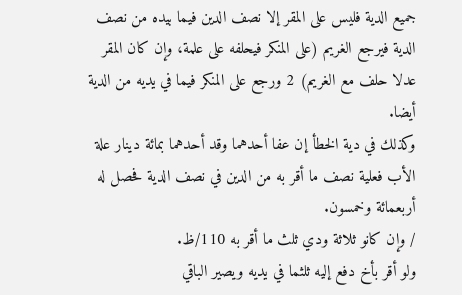جميع الدية فليس على المقر إلا نصف الدين فيما بيده من نصف الدية فيرجع الغريم (على المنكر فيحلفه على علمة، وإن كان المقر عدلا حلف مع الغريم) 2 ورجع على المنكر فيما في يديه من الدية أيضا.
وكذلك في دية الخطأ إن عفا أحدهما وقد أحدهما بمائة دينار علة الأب فعلية نصف ما أقر به من الدين في نصف الدية فحصل له أربعمائة وخمسون.
/ وإن كانو ثلاثة ودي ثلث ما أقر به 110/ظ.
ولو أقر بأخ دفع إليه ثلثما في يديه ويصير الباقي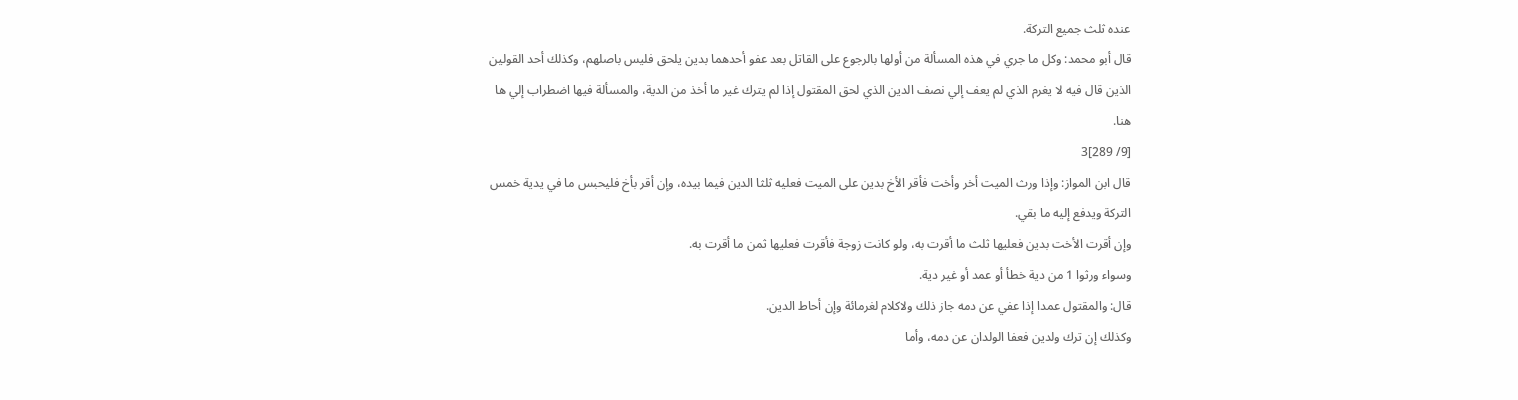عنده ثلث جميع التركة.
قال أبو محمد: وكل ما جري في هذه المسألة من أولها بالرجوع على القاتل بعد عفو أحدهما بدين يلحق فليس باصلهم، وكذلك أحد القولين الذين قال فيه لا يغرم الذي لم يعف إلي نصف الدين الذي لحق المقتول إذا لم يترك غير ما أخذ من الدية، والمسألة فيها اضطراب إلي ها هنا.
[9/ 289]3
قال ابن المواز: وإذا ورث الميت أخر وأخت فأقر الأخ بدين على الميت فعليه ثلثا الدين فيما بيده، وإن أقر بأخ فليحبس ما في يدية خمس التركة ويدفع إليه ما بقي.
وإن أقرت الأخت بدين فعليها ثلث ما أقرت به، ولو كانت زوجة فأقرت فعليها ثمن ما أقرت به.
وسواء ورثوا 1 من دية خطأ أو عمد أو غير دية.
قال: والمقتول عمدا إذا عفي عن دمه جاز ذلك ولاكلام لغرمائة وإن أحاط الدين.
وكذلك إن ترك ولدين فعفا الولدان عن دمه، وأما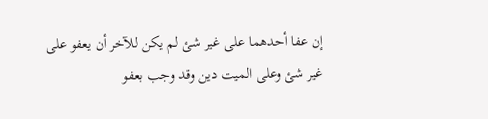إن عفا أحدهما على غير شئ لم يكن للآخر أن يعفو على غير شئ وعلى الميت دين وقد وجب بعفو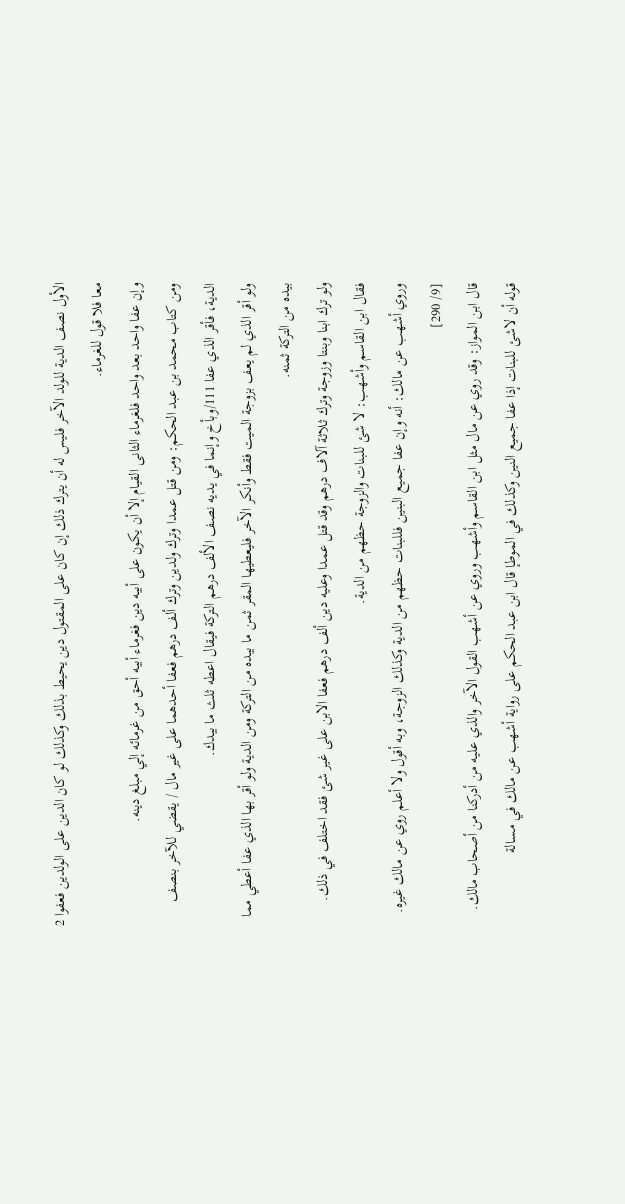الأول نصف الدية للولد الآخر فليس له أن يترك ذلك إن كان على المقتول دين يحيط بذلك وكذلك لو كان الدين على الولدين فعفوا 2 معا فلا قول للغرماء.
وإن عفا واحد بعد واحد فلغرماء الثانى القيام إلا أن يكون على أبيه دين فغرماء أبيه أحق من غرمائه إلي مبلغ دينه.
ومن كتاب محمد بن عبد الحكم: ومن قتل عمدا وترك ولدين وترك ألف درهم فعفا أحدهما على غير مال / يقضي للآخر بنصف الدية، فأقر الذي عفا 111/وبأخ وإنما في يديه نصف الألف درهم التركة فيقال اعطه ثلث ما بيدك.
ولو أقر الذي لم يعف بزوجة الميت فقط وأنكر الآخر فليعطيها المقر ثمن ما بيده من التركة ومن الدية ولو أقر بها الذي عفا أعطي مما بيده من التركة ثمنه.
ولو ترك ابنا وبنتا وزوجة وترك ثلاثة آلاف درهم وقد قتل عمدا وعليه دين ألف درهم فعفا الابن على غير شئ فقد اختلف في ذلك.
فقال ابن القاسم وأشهب: لا شئ للبنات والزوجة حظهم من الدية.
وروي أشهب عن مالك: أنه وإن عفا جميع البنين فللبنات حظهم من الدية وكذلك الزوجة، وبه أقول ولا أعلم روي عن مالك غيره.
[9/ 290]
قال ابن المواز: وقد روي عن مال مثل ابن القاسم وأشهب وروي عن أشهب القول الآخر والذي عليه من أدركنا من أصحاب مالك.
قوله أن لاشئ للبنات إذا عفا جميع النين وكذلك في الموطإ قال ابن عبد الحكم على رواية أشهب عن مالك في مسالة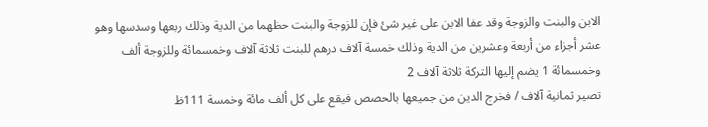الابن والبنت والزوجة وقد عفا الابن على غير شئ فإن للزوجة والبنت حظهما من الدية وذلك ربعها وسدسها وهو عشر أجزاء من أربعة وعشرين من الدية وذلك خمسة آلاف درهم للبنت ثلاثة آلاف وخمسمائة وللزوجة ألف وخمسمائة 1 يضم إليها التركة ثلاثة آلاف 2
تصير ثمانية آلاف / فخرج الدين من جميعها بالحصص فيقع على كل ألف مائة وخمسة 111ظ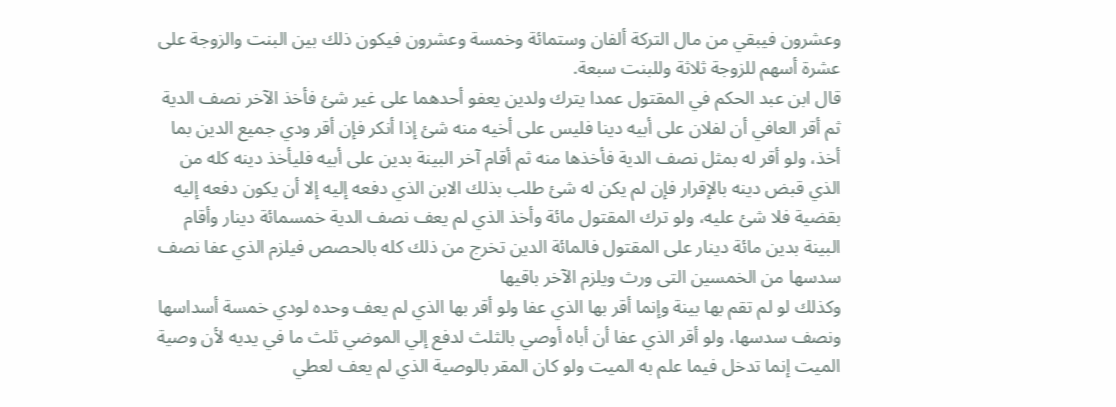وعشرون فيبقي من مال التركة ألفان وستمائة وخمسة وعشرون فيكون ذلك بين البنت والزوجة على عشرة أسهم للزوجة ثلاثة وللبنت سبعة.
قال ابن عبد الحكم في المقتول عمدا يترك ولدين يعفو أحدهما على غير شئ فأخذ الآخر نصف الدية ثم أقر العافي أن لفلان على أبيه دينا فليس على أخيه منه شئ إذا أنكر فإن أقر ودي جميع الدين بما أخذ، ولو أقر له بمثل نصف الدية فأخذها منه ثم أقام آخر البينة بدين على أبيه فليأخذ دينه كله من الذي قبض دينه بالإقرار فإن لم يكن له شئ طلب بذلك الابن الذي دفعه إليه إلا أن يكون دفعه إليه بقضية فلا شئ عليه، ولو ترك المقتول مائة وأخذ الذي لم يعف نصف الدية خمسمائة دينار وأقام البينة بدين مائة دينار على المقتول فالمائة الدين تخرج من ذلك كله بالحصص فيلزم الذي عفا نصف سدسها من الخمسين التى ورث ويلزم الآخر باقيها
وكذلك لو لم تقم بها بينة وإنما أقر بها الذي عفا ولو أقر بها الذي لم يعف وحده لودي خمسة أسداسها ونصف سدسها، ولو أقر الذي عفا أن أباه أوصي بالثلث لدفع إلي الموضي ثلث ما في يديه لأن وصية الميت إنما تدخل فيما علم به الميت ولو كان المقر بالوصية الذي لم يعف لعطي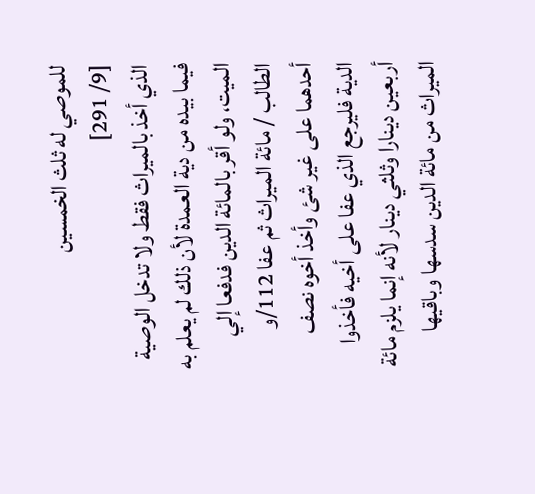للموصي له ثلث الخمسين
[9/ 291]
الذي أخذ بالميراث فقط ولا تدخل الوصية فيما بيده من دية العمدة لأن ذلك لم يعلم به الميت، ولو أقر بالمائة الدين فدفعا إلي الطالب / مائة الميراث ثم عفا 112/و
أحدهما على غير شئ وأخذ أخوه نصف الدية فليرجع الذي عفا على أخيه فأخذوا أربعين دينارا وثلثي دينار لأنه إنما يلزم مائة الميراث من مائة الدين سدسها وباقيها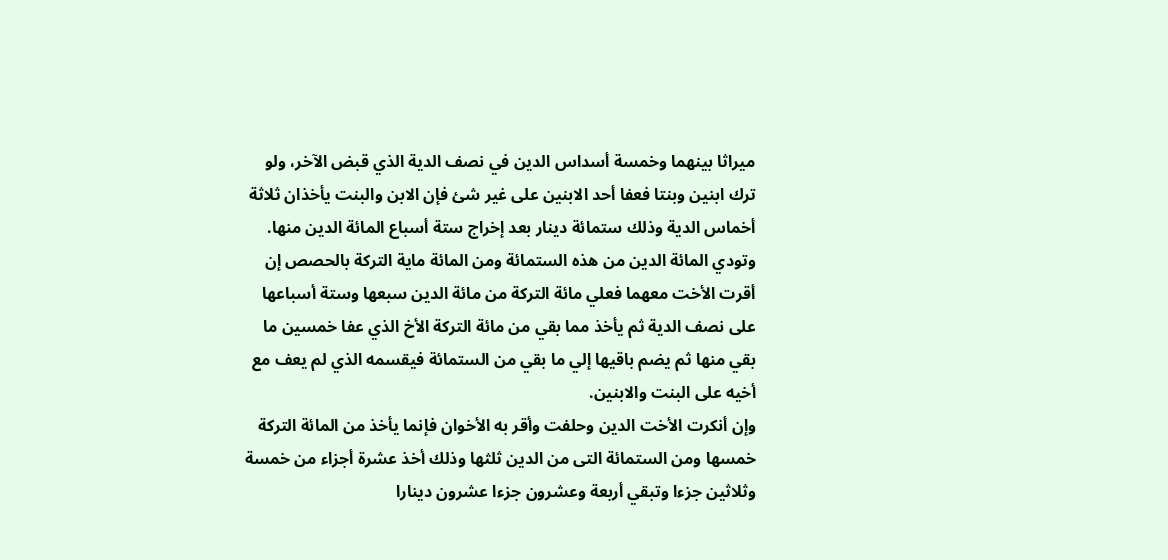ميراثا بينهما وخمسة أسداس الدين في نصف الدية الذي قبض الآخر، ولو ترك ابنين وبنتا فعفا أحد الابنين على غير شئ فإن الابن والبنت يأخذان ثلاثة أخماس الدية وذلك ستمائة دينار بعد إخراج ستة أسباع المائة الدين منها.
وتودي المائة الدين من هذه الستمائة ومن المائة ماية التركة بالحصص إن أقرت الأخت معهما فعلي مائة التركة من مائة الدين سبعها وستة أسباعها على نصف الدية ثم يأخذ مما بقي من مائة التركة الأخ الذي عفا خمسين ما بقي منها ثم يضم باقيها إلي ما بقي من الستمائة فيقسمه الذي لم يعف مع أخيه على البنت والابنين.
وإن أنكرت الأخت الدين وحلفت وأقر به الأخوان فإنما يأخذ من المائة التركة خمسها ومن الستمائة التى من الدين ثلثها وذلك أخذ عشرة أجزاء من خمسة وثلاثين جزءا وتبقي أربعة وعشرون جزءا عشرون دينارا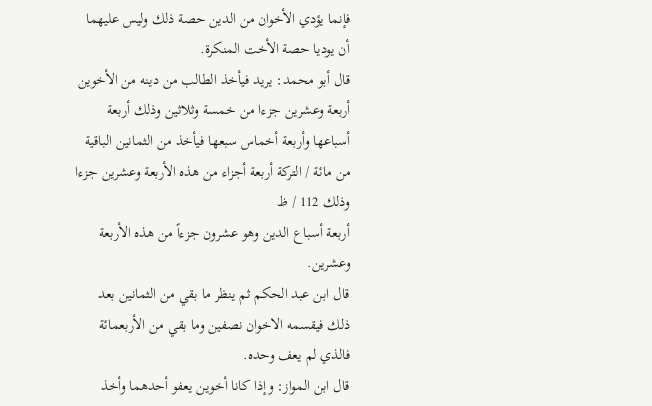فإنما يؤدي الأخوان من الدين حصة ذلك وليس عليهما أن يوديا حصة الأخت المنكرة.
قال أبو محمد: يريد فيأخذ الطالب من دينه من الأخوين أربعة وعشرين جزءا من خمسة وثلاثين وذلك أربعة أسباعها وأربعة أخماس سبعها فيأخذ من الثمانين الباقية من مائة / التركة أربعة أجزاء من هذه الأربعة وعشرين جزءا وذلك 112 / ظ
أربعة أسباع الدين وهو عشرون جزءاً من هذه الأربعة وعشرين.
قال ابن عبد الحكم ثم ينظر ما بقي من الثمانين بعد ذلك فيقسمه الاخوان نصفين وما بقي من الأربعمائة فالذي لم يعف وحده.
قال ابن المواز: وإذا كانا أخوين يعفو أحدهما وأخذ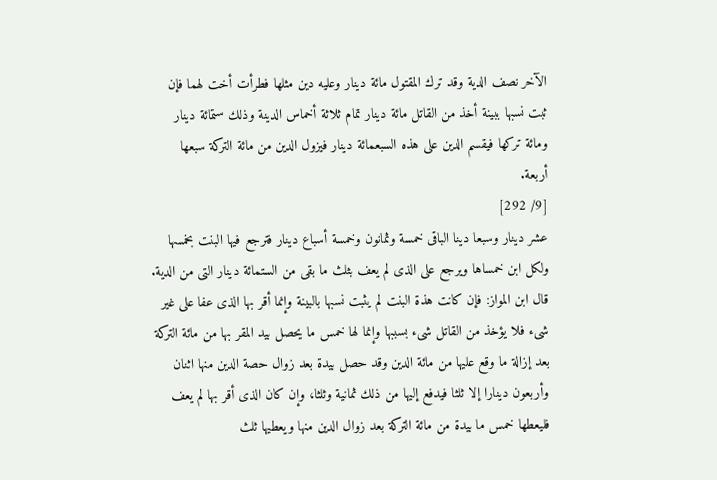الآخر نصف الدية وقد ترك المقتول مائة دينار وعليه دين مثلها فطرأت أخت لهما فإن ثبت نسبها ببينة أخذ من القاتل مائة دينار تمام ثلاثة أخماس الدينة وذلك ستمائة دينار ومائة تركها فيقسم الدين على هذه السبعمائة دينار فيزول الدين من مائة التركة سبعها أربعة.
[9/ 292]
عشر دينار وسبعا دينا الباقى خمسة وثمانون وخمسة أسباع دينار فترجع فيها البنت بخمسها ولكل ابن خمساها ويرجع على الذى لم يعف بثلث ما بقى من الستمائة دينار التى من الدية.
قال ابن المواز: فإن كانت هذة البنت لم يثبت نسبها بالبينة وإنما أقر بها الذى عفا على غير شىء فلا يؤخذ من القاتل شىء بسببها وإنما لها خمس ما يحصل بيد المقر بها من مائة التركة بعد إزالة ما وقع عليها من مائة الدين وقد حصل بيدة بعد زوال حصة الدين منها اثنان وأربعون دينارا إلا ثلثا فيدفع إليها من ذلك ثمانية وثلثا، وإن كان الذى أقر بها لم يعف فليعطها خمس ما بيدة من مائة التركة بعد زوال الدين منها ويعطيها ثلث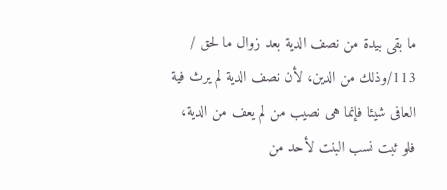ما بقى بيدة من نصف الدية بعد زوال ما لحق / 113/وذلك من الدين، لأن نصف الدية لم يرث فية العافى شيئا فإنما هى نصيب من لم يعف من الدية، فلو ثبت نسب البنت لأحد من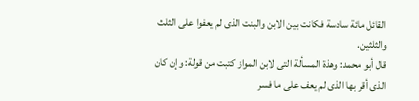القائل مائة سادسة فكانت بين الابن والبنت الذى لم يعفوا على الثلث والثلثين.
قال أبو محمد: وهذة المسألة التى لابن المواز كتبت من قولة: وإن كان الذى أقر بها الذى لم يعف على ما فسر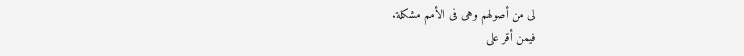لى من أصولهم وهى فى الأمم مشكلة.
فيمن أقر على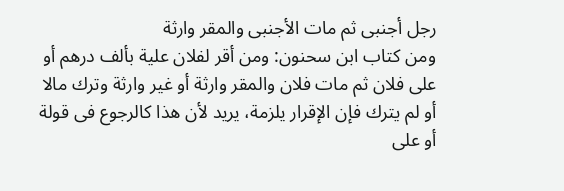رجل أجنبى ثم مات الأجنبى والمقر وارثة
ومن كتاب ابن سحنون: ومن أقر لفلان علية بألف درهم أو على فلان ثم مات فلان والمقر وارثة أو غير وارثة وترك مالا أو لم يترك فإن الإقرار يلزمة، يريد لأن هذا كالرجوع فى قولة أو على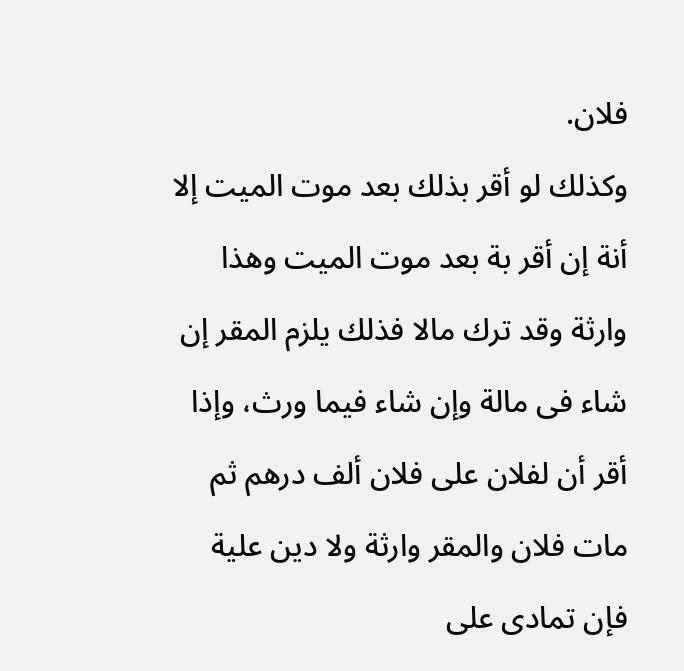فلان.
وكذلك لو أقر بذلك بعد موت الميت إلا أنة إن أقر بة بعد موت الميت وهذا وارثة وقد ترك مالا فذلك يلزم المقر إن شاء فى مالة وإن شاء فيما ورث، وإذا أقر أن لفلان على فلان ألف درهم ثم مات فلان والمقر وارثة ولا دين علية فإن تمادى على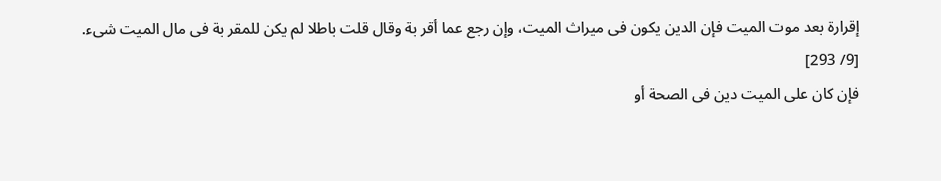إقرارة بعد موت الميت فإن الدين يكون فى ميراث الميت، وإن رجع عما أقر بة وقال قلت باطلا لم يكن للمقر بة فى مال الميت شىء.
[9/ 293]
فإن كان على الميت دين فى الصحة أو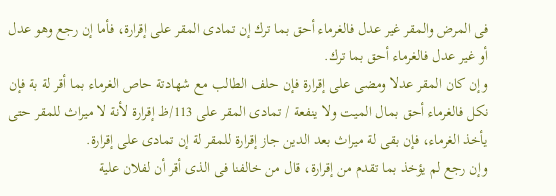فى المرض والمقر غير عدل فالغرماء أحق بما ترك إن تمادى المقر على إقرارة، فأما إن رجع وهو عدل أو غير عدل فالغرماء أحق بما ترك.
وإن كان المقر عدلا ومضى على إقرارة فإن حلف الطالب مع شهادتة حاص الغرماء بما أقر لة بة فإن نكل فالغرماء أحق بمال الميت ولا ينفعة / تمادى المقر على 113/ظ إقرارة لأنة لا ميراث للمقر حتى يأخذ الغرماء، فإن بقى لة ميراث بعد الدين جاز إقرارة للمقر لة إن تمادى على إقرارة.
وإن رجع لم يؤخذ بما تقدم من إقرارة، قال من خالفنا فى الذى أقر أن لفلان علية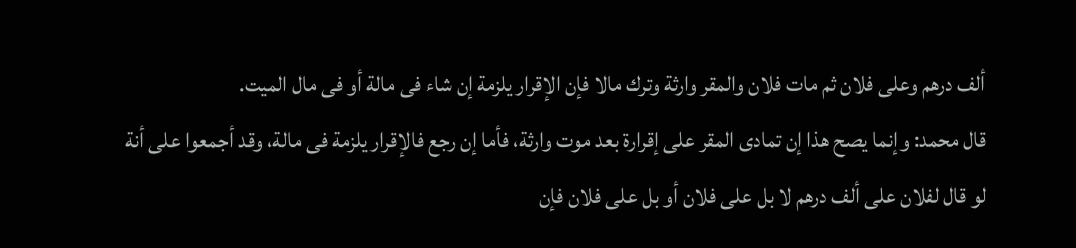ألف درهم وعلى فلان ثم مات فلان والمقر وارثة وترك مالا فإن الإقرار يلزمة إن شاء فى مالة أو فى مال الميت.
قال محمد: وإنما يصح هذا إن تمادى المقر على إقرارة بعد موت وارثة، فأما إن رجع فالإقرار يلزمة فى مالة، وقد أجمعوا على أنة لو قال لفلان على ألف درهم لا بل على فلان أو بل على فلان فإن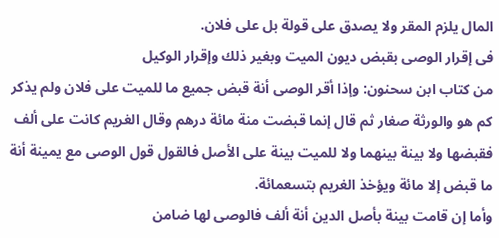المال يلزم المقر ولا يصدق على قولة بل على فلان.
فى إقرار الوصى بقبض ديون الميت وبغير ذلك وإقرار الوكيل
من كتاب ابن سحنون: وإذا أقر الوصى أنة قبض جميع ما للميت على فلان ولم يذكر كم هو والورثة صغار ثم قال إنما قبضت منة مائة درهم وقال الغريم كانت على ألف فقبضها ولا بينة بينهما ولا للميت بينة على الأصل فالقول قول الوصى مع يمينة أنة ما قبض إلا مائة ويؤخذ الغريم بتسعمائة.
وأما إن قامت بينة بأصل الدين أنة ألف فالوصى لها ضامن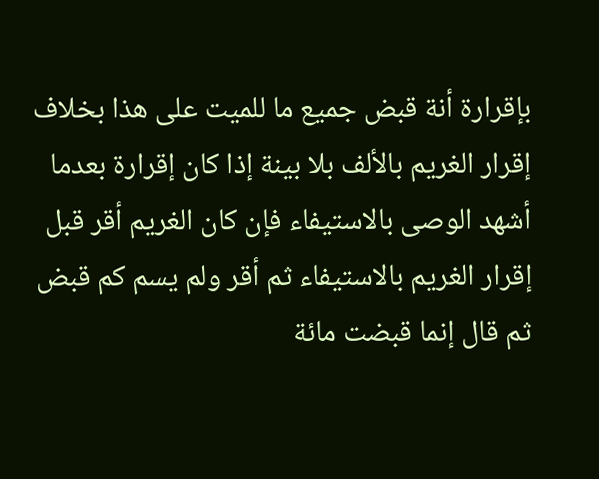بإقرارة أنة قبض جميع ما للميت على هذا بخلاف إقرار الغريم بالألف بلا بينة إذا كان إقرارة بعدما أشهد الوصى بالاستيفاء فإن كان الغريم أقر قبل إقرار الغريم بالاستيفاء ثم أقر ولم يسم كم قبض ثم قال إنما قبضت مائة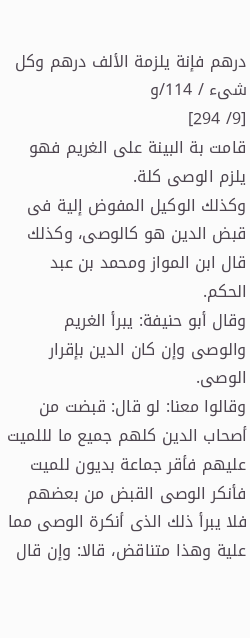درهم فإنة يلزمة الألف درهم وكل شىء / 114/و
[9/ 294]
قامت بة البينة على الغريم فهو يلزم الوصى كلة.
وكذلك الوكيل المفوض إلية فى قبض الدين هو كالوصى، وكذلك قال ابن المواز ومحمد بن عبد الحكم.
وقال أبو حنيفة: يبرأ الغريم والوصى وإن كان الدين بإقرار الوصى.
وقالوا معنا: لو قال: قبضت من أصحاب الدين كلهم جميع ما لللميت عليهم فأقر جماعة بديون للميت فأنكر الوصى القبض من بعضهم فلا يبرأ ذلك الذى أنكرة الوصى مما علية وهذا متناقض، قالا: وإن قال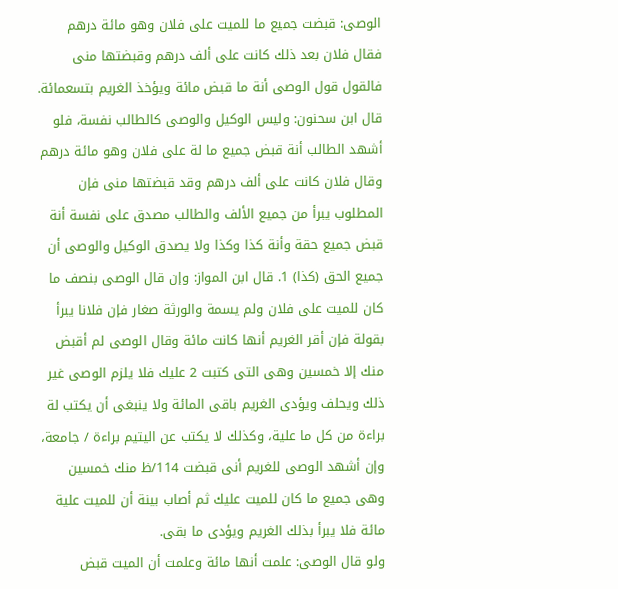الوصى: قبضت جميع ما للميت على فلان وهو مائة درهم فقال فلان بعد ذلك كانت على ألف درهم وقبضتها منى فالقول قول الوصى أنة ما قبض مائة ويؤخذ الغريم بتسعمائة.
قال ابن سحنون: وليس الوكيل والوصى كالطالب نفسة، فلو أشهد الطالب أنة قبض جميع ما لة على فلان وهو مائة درهم وقال فلان كانت على ألف درهم وقد قبضتها منى فإن المطلوب يبرأ من جميع الألف والطالب مصدق على نفسة أنة قبض جميع حقة وأنة كذا وكذا ولا يصدق الوكيل والوصى أن جميع الحق (كذا) 1. قال ابن المواز: وإن قال الوصى بنصف ما كان للميت على فلان ولم يسمة والورثة صغار فإن فلانا يبرأ بقولة فإن أقر الغريم أنها كانت مائة وقال الوصى لم أقبض منك إلا خمسين وهى التى كتبت 2 عليك فلا يلزم الوصى غير ذلك ويحلف ويؤدى الغريم باقى المائة ولا ينبغى أن يكتب لة براءة من كل ما علية، وكذلك لا يكتب عن اليتيم براءة / جامعة، وإن أشهد الوصى للغريم أنى قبضت 114/ظ منك خمسين وهى جميع ما كان للميت عليك ثم أصاب بينة أن للميت علية مائة فلا يبرأ بذلك الغريم ويؤدى ما بقى.
ولو قال الوصى: علمت أنها مائة وعلمت أن الميت قبض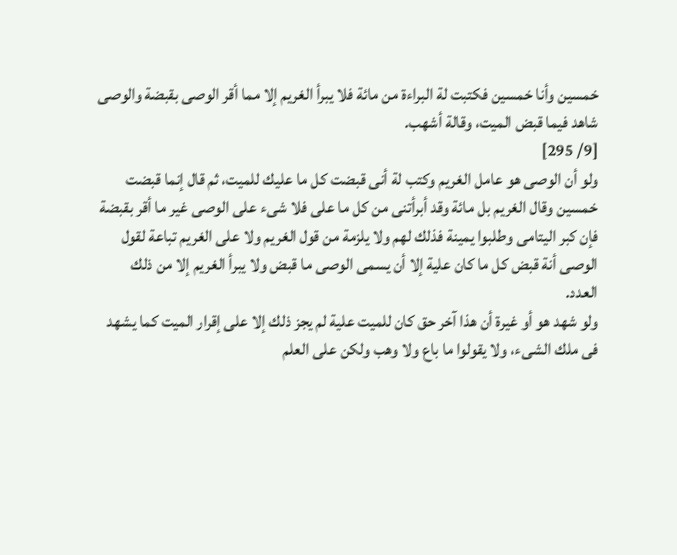خمسين وأنا خمسين فكتبت لة البراءة من مائة فلا يبرأ الغريم إلا مما أقر الوصى بقبضة والوصى شاهد فيما قبض الميت، وقالة أشهب.
[9/ 295]
ولو أن الوصى هو عامل الغريم وكتب لة أنى قبضت كل ما عليك للميت، ثم قال إنما قبضت خمسين وقال الغريم بل مائة وقد أبرأتنى من كل ما على فلا شىء على الوصى غير ما أقر بقبضة فإن كبر اليتامى وطلبوا يمينة فذلك لهم ولا يلزمة من قول الغريم ولا على الغريم تباعة لقول الوصى أنة قبض كل ما كان علية إلا أن يسمى الوصى ما قبض ولا يبرأ الغريم إلا من ذلك العدد.
ولو شهد هو أو غيرة أن هذا آخر حق كان للميت علية لم يجز ذلك إلا على إقرار الميت كما يشهد فى ملك الشىء، ولا يقولوا ما باع ولا وهب ولكن على العلم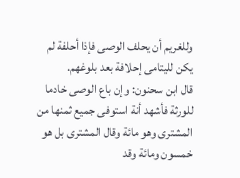وللغريم أن يحلف الوصى فإذا أحلفة لم يكن لليتامى إحلافة بعد بلوغهم.
قال ابن سحنون: وإن باع الوصى خادما للورثة فأشهد أنة استوفى جميع ثمنها من المشترى وهو مائة وقال المشترى بل هو خمسون ومائة وقد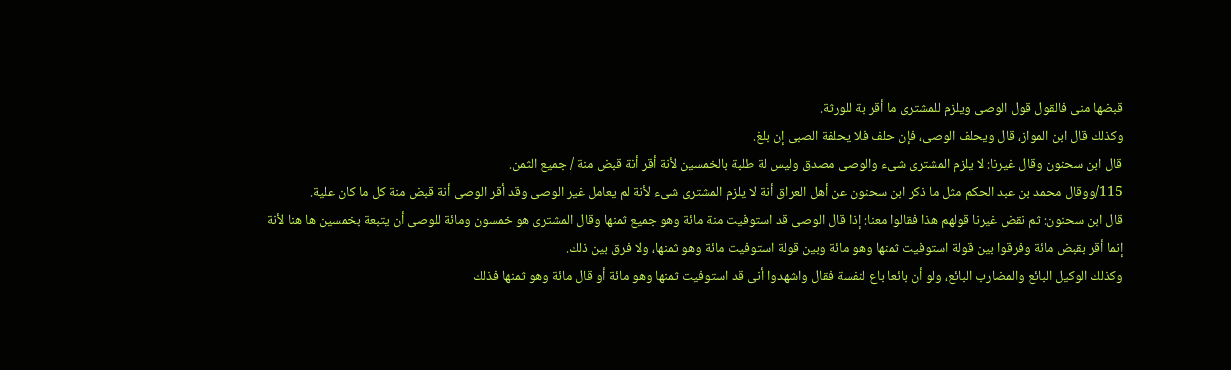قبضها منى فالقول قول الوصى ويلزم للمشترى ما أقر بة للورثة.
وكذلك قال ابن المواز، قال ويحلف الوصى، فإن حلف فلا يحلفة الصبى إن بلغ.
قال ابن سحنون وقال غيرنا: لا يلزم المشترى شىء والوصى مصدق وليس لة طلبة بالخمسين لأنة أقر أنة قبض منة / جميع الثمن.
115/ووقال محمد بن عبد الحكم مثل ما ذكر ابن سحنون عن أهل العراق أنة لا يلزم المشترى شىء لأنة لم يعامل غير الوصى وقد أقر الوصى أنة قبض منة كل ما كان علية.
قال ابن سحنون: ثم نقض غيرنا قولهم هذا فقالوا معنا: إذا قال الوصى قد استوفيت منة مائة وهو جميع ثمنها وقال المشترى هو خمسون ومائة للوصى أن يتبعة بخمسين ها هنا لأنة إنما أقر بقبض مائة وفرقوا بين قولة استوفيت ثمنها وهو مائة وبين قولة استوفيت مائة وهو ثمنها، ولا فرق بين ذلك.
وكذلك الوكيل البائع والمضارب البائع، ولو أن بائعا باع لنفسة فقال واشهدوا أنى قد استوفيت ثمنها وهو مائة أو قال مائة وهو ثمنها فذلك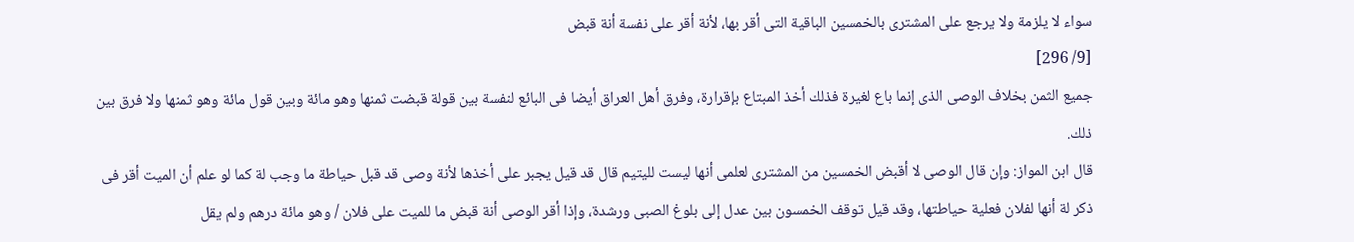سواء لا يلزمة ولا يرجع على المشترى بالخمسين الباقية التى أقر بها، لأنة أقر على نفسة أنة قبض
[9/ 296]
جميع الثمن بخلاف الوصى الذى إنما باع لغيرة فذلك أخذ المبتاع بإقرارة، وفرق أهل العراق أيضا فى البائع لنفسة بين قولة قبضت ثمنها وهو مائة وبين قول مائة وهو ثمنها ولا فرق بين ذلك.
قال ابن المواز: وإن قال الوصى لا أقبض الخمسين من المشترى لعلمى أنها ليست لليتيم قال قد قيل يجبر على أخذها لأنة وصى قد قبل حياطة ما وجب لة كما لو علم أن الميت أقر فى ذكر لة أنها لفلان فعلية حياطتها، وقد قيل توقف الخمسون بين عدل إلى بلوغ الصبى ورشدة، وإذا أقر الوصى أنة قبض ما للميت على فلان / وهو مائة درهم ولم يقل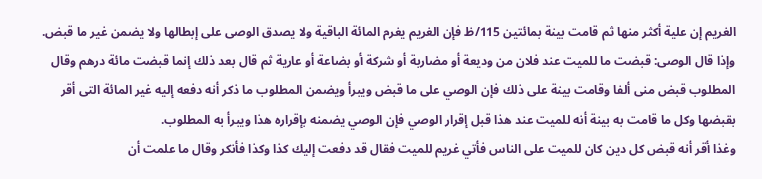الغريم إن علية أكثر منها ثم قامت بينة بمائتين 115/ظ فإن الغريم يغرم المائة الباقية ولا يصدق الوصى على إبطالها ولا يضمن غير ما قبض.
وإذا قال الوصى: قبضت ما للميت عند فلان من وديعة أو مضاربة أو شركة أو بضاعة أو عارية ثم قال بعد ذلك إنما قبضت مائة درهم وقال المطلوب قبض منى ألفا وقامت بينة على ذلك فإن الوصي على ما قبض ويبرأ ويضمن المطلوب ما ذكر أنه دفعه إليه غير المائة التى أقر بقبضها وكل ما قامت به بينة أنه للميت عند هذا قبل إقرار الوصي فإن الوصي يضمنه بإقراره هذا ويبرأ به المطلوب.
وغذا أقر أنه قبض كل دين كان للميت على الناس فأتي غريم للميت فقال قد دفعت إليك كذا وكذا فأنكر وقال ما علمت أن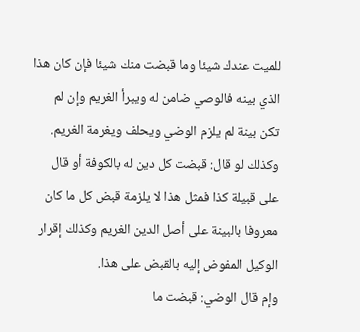للميت عندك شيئا وما قبضت منك شيئا فإن كان هذا الذي بينه فالوصي ضامن له ويبرأ الغريم وإن لم تكن بينة لم يلزم الوضي ويحلف ويغرمة الغريم.
وكذلك لو قال: قبضت كل دين له بالكوفة أو قال على قبيلة كذا فمثل هذا لا يلزمة قبض كل ما كان معروفا بالبينة على أصل الدين الغريم وكذلك إقرار الوكيل المفوض إليه بالقبض على هذا.
وإم قال الوضي: قبضت ما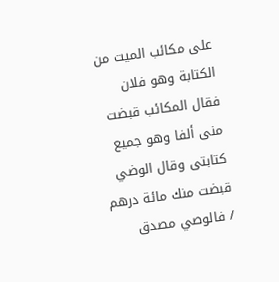على مكائب الميت من الكتابة وهو فلان فقال المكائب قبضت منى ألفا وهو جميع كتابتى وقال الوضي قبضت منك مائة درهم / فالوصي مصدق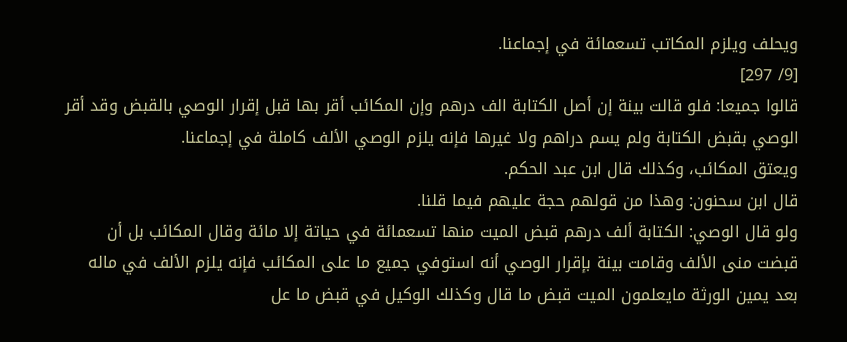ويحلف ويلزم المكاتب تسعمائة في إجماعنا.
[9/ 297]
قالوا جميعا: فلو قالت بينة إن أصل الكتابة الف درهم وإن المكائب أقر بها قبل إقرار الوصي بالقبض وقد أقر الوصي بقبض الكتابة ولم يسم دراهم ولا غيرها فإنه يلزم الوصي الألف كاملة في إجماعنا.
ويعتق المكائب، وكذلك قال ابن عبد الحكم.
قال ابن سحنون: وهذا من قولهم حجة عليهم فيما قلنا.
ولو قال الوصي: الكتابة ألف درهم قبض الميت منها تسعمائة في حياتة إلا مائة وقال المكائب بل أن قبضت منى الألف وقامت بينة بإقرار الوصي أنه استوفي جميع ما على المكائب فإنه يلزم الألف في ماله بعد يمين الورثة مايعلمون الميت قبض ما قال وكذلك الوكيل في قبض ما عل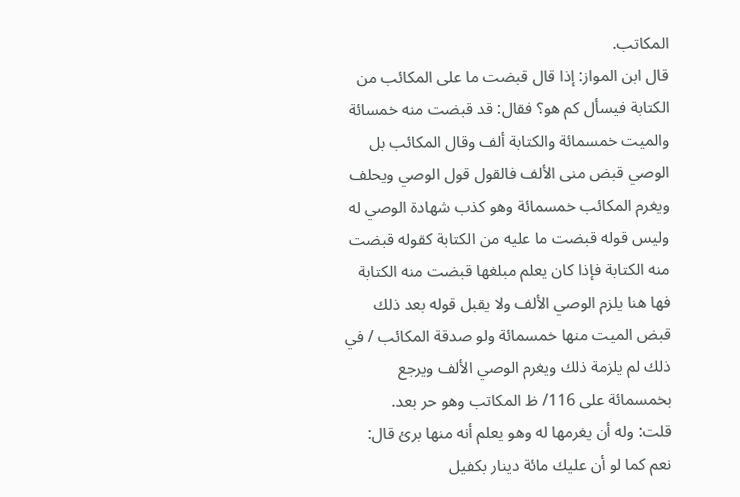المكاتب.
قال ابن المواز: إذا قال قبضت ما على المكائب من الكتابة فيسأل كم هو؟ فقال: قد قبضت منه خمسائة والميت خمسمائة والكتابة ألف وقال المكائب بل الوصي قبض منى الألف فالقول قول الوصي ويحلف ويغرم المكائب خمسمائة وهو كذب شهادة الوصي له وليس قوله قبضت ما عليه من الكتابة كقوله قبضت منه الكتابة فإذا كان يعلم مبلغها قبضت منه الكتابة فها هنا يلزم الوصي الألف ولا يقبل قوله بعد ذلك قبض الميت منها خمسمائة ولو صدقة المكائب / في ذلك لم يلزمة ذلك ويغرم الوصي الألف ويرجع بخمسمائة على 116/ ظ المكاتب وهو حر بعد.
قلت: وله أن يغرمها له وهو يعلم أنه منها برئ قال: نعم كما لو أن عليك مائة دينار بكفيل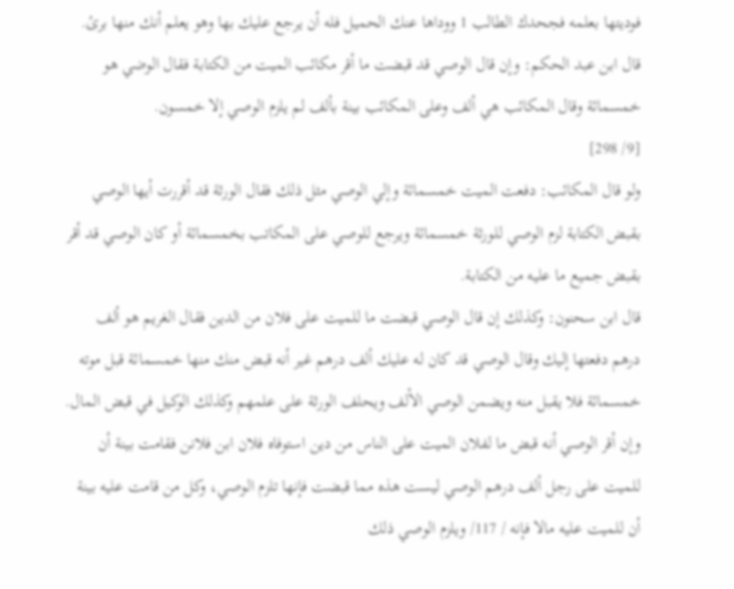فوديتها بعلمه فجحدك الطالب 1 ووداها عنك الحميل فله أن يرجع عليك بها وهو يعلم أنك منها برئ.
قال ابن عبد الحكم: وإن قال الوصي قد قبضت ما أقر مكائب الميت من الكتابة فقال الوضي هو خمسمائة وقال المكائب هي ألف وعلى المكائب بينة بألف لم يلزم الوصي إلا خمسون.
[9/ 298]
ولو قال المكائب: دفعت الميت خمسمائة وإلي الوصي مثل ذلك فقال الورثة قد أقررت أيها الوصي بقبض الكتابة لزم الوصي للورثة خمسمائة ويرجع للوصي على المكاتب بخمسمائة أو كان الوصي قد أقر بقبض جميع ما عليه من الكتابة.
قال ابن سحنون: وكذلك إن قال الوصي قبضت ما للميت على فلان من الدين فقال الغريم هو ألف درهم دفعتها إليك وقال الوصي قد كان له عليك ألف درهم غير أنه قبض منك منها خمسمائة قبل موته خمسمائة فلا يقبل منه ويضمن الوصي الألف ويحلف الورثة على علمهم وكذلك الوكيل في قبض المال.
وإن أقر الوصي أنه قبض ما لفلان الميت على الناس من دين استوفاه فلان ابن فلانن فقامت بينة أن للميت على رجل ألف درهم الوصي ليست هذه مما قبضت فإنها تلزم الوصي، وكل من قامت عليه بينة أن للميت عليه مالا فإنه / 117/ ويلزم الوصي ذلك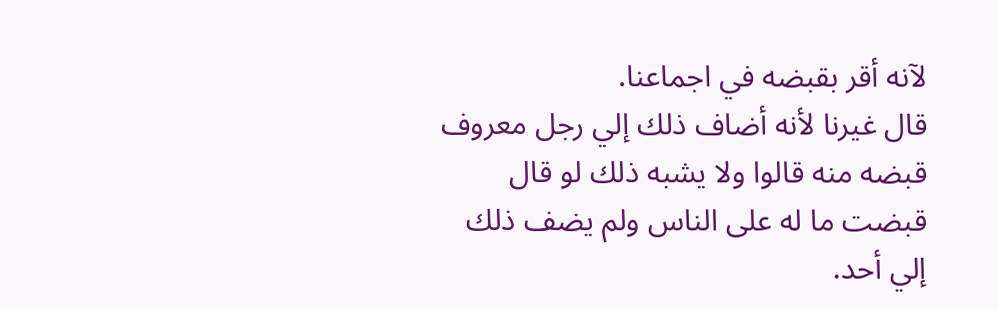لآنه أقر بقبضه في اجماعنا.
قال غيرنا لأنه أضاف ذلك إلي رجل معروف قبضه منه قالوا ولا يشبه ذلك لو قال قبضت ما له على الناس ولم يضف ذلك إلي أحد.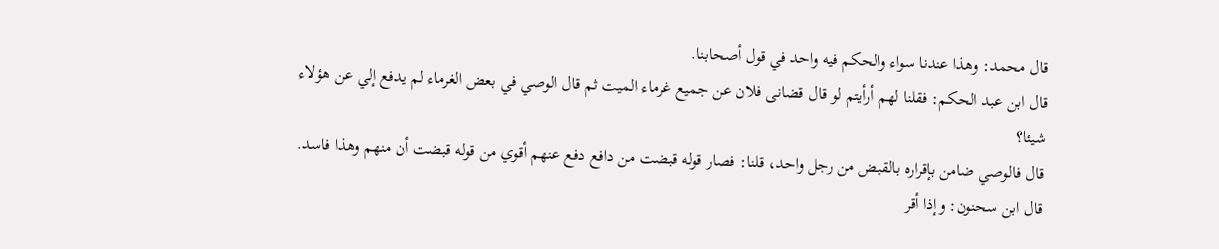قال محمد: وهذا عندنا سواء والحكم فيه واحد في قول أصحابنا.
قال ابن عبد الحكم: فقلنا لهم أرأيتم لو قال قضانى فلان عن جميع غرماء الميت ثم قال الوصي في بعض الغرماء لم يدفع إلي عن هؤلاء شيئا؟
قال فالوصي ضامن بإقراره بالقبض من رجل واحد، قلنا: فصار قوله قبضت من دافع دفع عنهم أقوي من قوله قبضت أن منهم وهذا فاسد.
قال ابن سحنون: وإذا أقر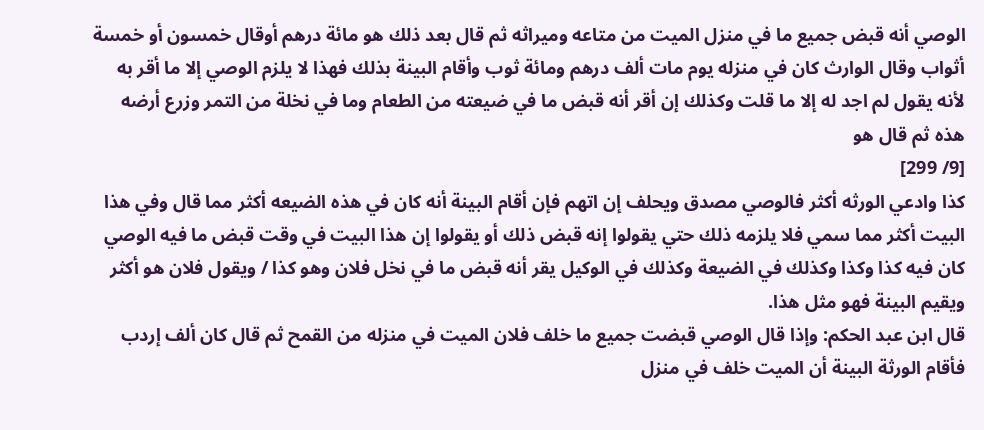الوصي أنه قبض جميع ما في منزل الميت من متاعه وميراثه ثم قال بعد ذلك هو مائة درهم أوقال خمسون أو خمسة أثواب وقال الوارث كان في منزله يوم مات ألف درهم ومائة ثوب وأقام البينة بذلك فهذا لا يلزم الوصي إلا ما أقر به لأنه يقول لم اجد له إلا ما قلت وكذلك إن أقر أنه قبض ما في ضيعته من الطعام وما في نخلة من التمر وزرع أرضه هذه ثم قال هو
[9/ 299]
كذا وادعي الورثه أكثر فالوصي مصدق ويحلف إن اتهم فإن أقام البينة أنه كان في هذه الضيعه أكثر مما قال وفي هذا البيت أكثر مما سمي فلا يلزمه ذلك حتي يقولوا إنه قبض ذلك أو يقولوا إن هذا البيت في وقت قبض ما فيه الوصي كان فيه كذا وكذا وكذلك في الضيعة وكذلك في الوكيل يقر أنه قبض ما في نخل فلان وهو كذا / ويقول فلان هو أكثر ويقيم البينة فهو مثل هذا.
قال ابن عبد الحكم: وإذا قال الوصي قبضت جميع ما خلف فلان الميت في منزله من القمح ثم قال كان ألف إردب فأقام الورثة البينة أن الميت خلف في منزل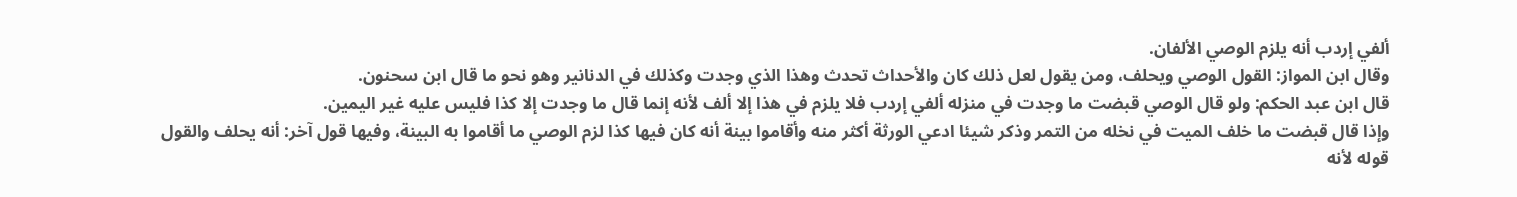ألفي إردب أنه يلزم الوصي الألفان.
وقال ابن المواز: القول الوصي ويحلف، ومن يقول لعل ذلك كان والأحداث تحدث وهذا الذي وجدت وكذلك في الدنانير وهو نحو ما قال ابن سحنون.
قال ابن عبد الحكم: ولو قال الوصي قبضت ما وجدت في منزله ألفي إردب فلا يلزم في هذا إلا ألف لأنه إنما قال ما وجدت إلا كذا فليس عليه غير اليمين.
وإذا قال قبضت ما خلف الميت في نخله من التمر وذكر شيئا ادعي الورثة أكثر منه وأقاموا بينة أنه كان فيها كذا لزم الوصي ما أقاموا به البينة، وفيها قول آخر: أنه يحلف والقول قوله لأنه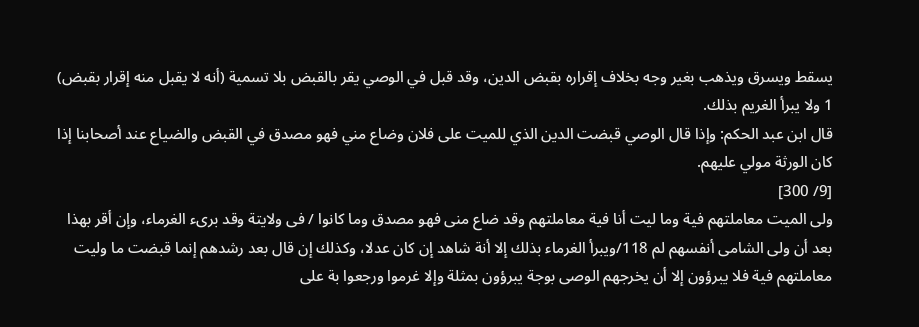يسقط ويسرق ويذهب بغير وجه بخلاف إقراره بقبض الدين، وقد قبل في الوصي يقر بالقبض بلا تسمية (أنه لا يقبل منه إقرار بقبض) 1 ولا يبرأ الغريم بذلك.
قال ابن عبد الحكم: وإذا قال الوصي قبضت الدين الذي للميت على فلان وضاع مني فهو مصدق في القبض والضياع عند أصحابنا إذا كان الورثة مولي عليهم.
[9/ 300]
ولى الميت معاملتهم فية وما ليت أنا فية معاملتهم وقد ضاع منى فهو مصدق وما كانوا / فى ولايتة وقد برىء الغرماء، وإن أقر بهذا بعد أن ولى الشامى أنفسهم لم 118/ويبرأ الغرماء بذلك إلا أنة شاهد إن كان عدلا، وكذلك إن قال بعد رشدهم إنما قبضت ما وليت معاملتهم فية فلا يبرؤون إلا أن يخرجهم الوصى بوجة يبرؤون بمثلة وإلا غرموا ورجعوا بة على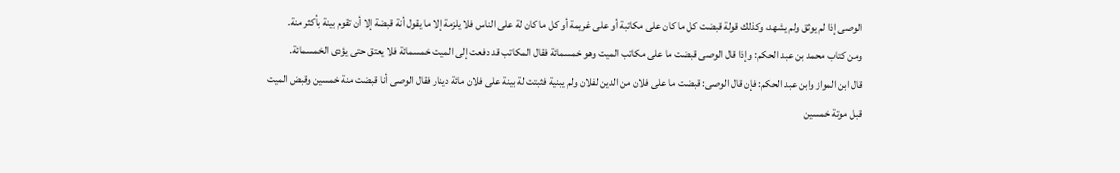الوصى إذا لم يوثق ولم يشهد، وكذلك قولة قبضت كل ما كان على مكاتبة أو على غريمة أو كل ما كان لة على الناس فلا يلزمة إلا ما يقول أنة قبضة إلا أن تقوم بينة بأكثر منة.
ومن كتاب محمد بن عبد الحكم: وإذا قال الوصى قبضت ما على مكاتب الميت وهو خمسمائة فقال المكاتب قد دفعت إلى الميت خمسمائة فلا يعتق حتى يؤدى الخمسمائة.
قال ابن المواز وابن عبد الحكم: فإن قال الوصى: قبضت ما على فلان من الدين لفلان ولم يبنية فثبتت لة بينة على فلان مائة دينار فقال الوصى أنا قبضت منة خمسين وقبض الميت قبل موتة خمسين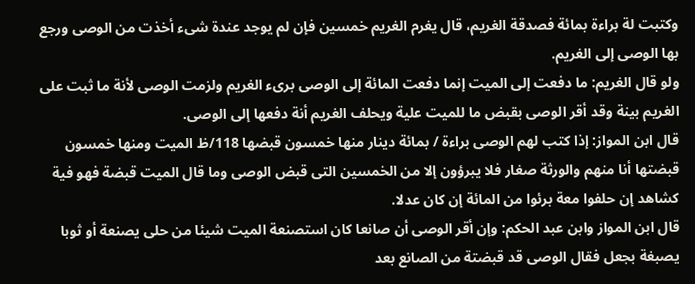وكتبت لة براءة بمائة فصدقة الغريم، قال يغرم الغريم خمسين فإن لم يوجد عندة شىء أخذت من الوصى ورجع بها الوصى إلى الغريم.
ولو قال الغريم: ما دفعت إلى الميت إنما دفعت المائة إلى الوصى برىء الغريم ولزمت الوصى لأنة ما ثبت على الغريم بينة وقد أقر الوصى بقبض ما للميت علية ويحلف الغريم أنة دفعها إلى الوصى.
قال ابن المواز: إذا كتب لهم الوصى براءة / بمائة دينار منها خمسون قبضها 118/ظ الميت ومنها خمسون قبضتها أنا منهم والورثة صغار فلا يبرؤون إلا من الخمسين التى قبض الوصى وما قال الميت قبضة فهو فية كشاهد إن حلفوا معة برئوا من المائة إن كان عدلا.
قال ابن المواز وابن عبد الحكم: وإن أقر الوصى أن صانعا كان استصنعة الميت شيئا من حلى يصنعة أو ثوبا يصبغة بجعل فقال الوصى قد قبضتة من الصانع بعد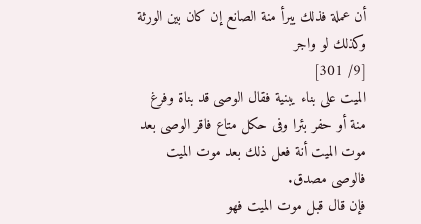أن عملة فذلك يبرأ منة الصانع إن كان بين الورثة وكذلك لو واجر
[9/ 301]
الميت على بناء يبنية فقال الوصى قد بناة وفرغ منة أو حفر بئرا وفى حكل متاع فاقر الوصى بعد موت الميت أنة فعل ذلك بعد موت الميت فالوصى مصدق.
فإن قال قبل موت الميت فهو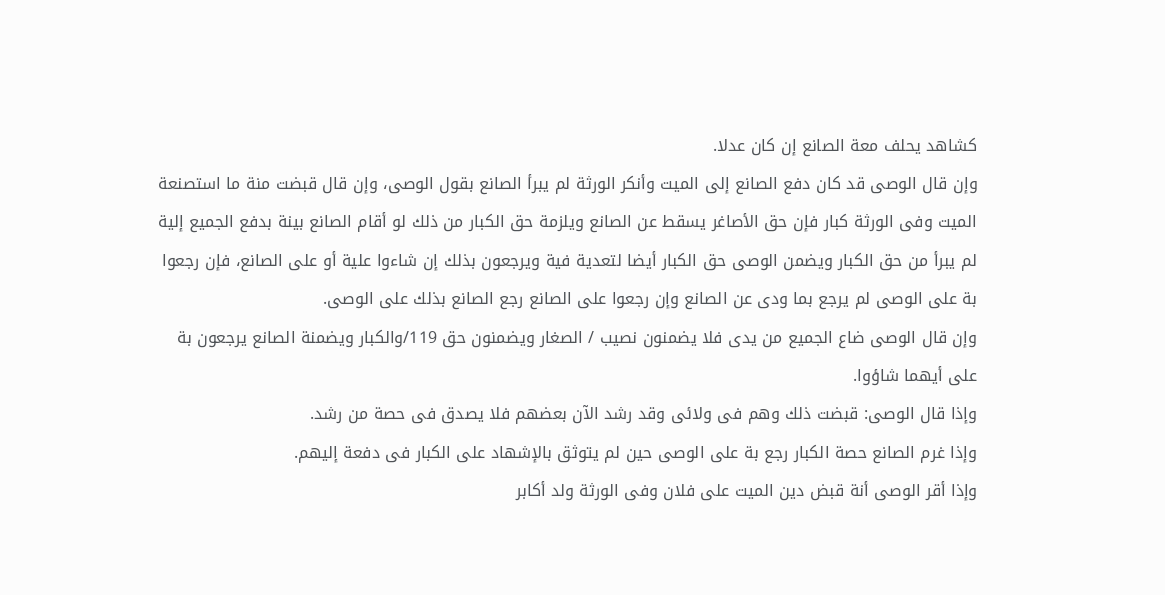كشاهد يحلف معة الصانع إن كان عدلا.
وإن قال الوصى قد كان دفع الصانع إلى الميت وأنكر الورثة لم يبرأ الصانع بقول الوصى، وإن قال قبضت منة ما استصنعة الميت وفى الورثة كبار فإن حق الأصاغر يسقط عن الصانع ويلزمة حق الكبار من ذلك لو أقام الصانع بينة بدفع الجميع إلية لم يبرأ من حق الكبار ويضمن الوصى حق الكبار أيضا لتعدية فية ويرجعون بذلك إن شاءوا علية أو على الصانع، فإن رجعوا بة على الوصى لم يرجع بما ودى عن الصانع وإن رجعوا على الصانع رجع الصانع بذلك على الوصى.
وإن قال الوصى ضاع الجميع من يدى فلا يضمنون نصيب / الصغار ويضمنون حق 119/والكبار ويضمنة الصانع يرجعون بة على أيهما شاؤوا.
وإذا قال الوصى: قبضت ذلك وهم فى ولائى وقد رشد الآن بعضهم فلا يصدق فى حصة من رشد.
وإذا غرم الصانع حصة الكبار رجع بة على الوصى حين لم يتوثق بالإشهاد على الكبار فى دفعة إليهم.
وإذا أقر الوصى أنة قبض دين الميت على فلان وفى الورثة ولد أكابر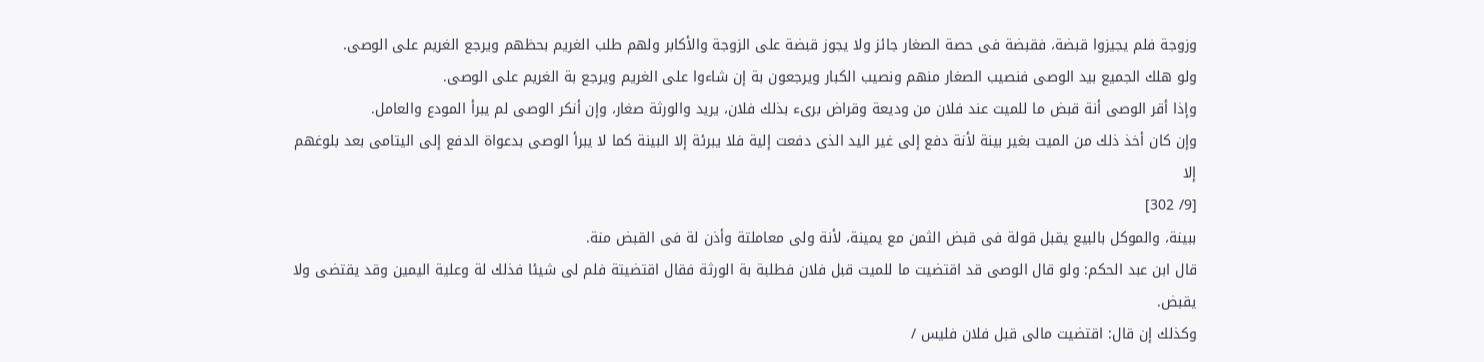وزوجة فلم يجيزوا قبضة، فقبضة فى حصة الصغار جائز ولا يجوز قبضة على الزوجة والأكابر ولهم طلب الغريم بحظهم ويرجع الغريم على الوصى.
ولو هلك الجميع بيد الوصى فنصيب الصغار منهم ونصيب الكبار ويرجعون بة إن شاءوا على الغريم ويرجع بة الغريم على الوصى.
وإذا أقر الوصى أنة قبض ما للميت عند فلان من وديعة وقراض برىء بذلك فلان، يريد والورثة صغار، وإن أنكر الوصى لم يبرأ المودع والعامل.
وإن كان أخذ ذلك من الميت بغير بينة لأنة دفع إلى غير اليد الذى دفعت إلية فلا يبرئة إلا البينة كما لا يبرأ الوصى بدعواة الدفع إلى اليتامى بعد بلوغهم إلا
[9/ 302]
ببينة، والموكل بالبيع يقبل قولة فى قبض الثمن مع يمينة، لأنة ولى معاملتة وأذن لة فى القبض منة.
قال ابن عبد الحكم: ولو قال الوصى قد اقتضيت ما للميت قبل فلان فطلبة بة الورثة فقال اقتضيتة فلم لى شيئا فذلك لة وعلية اليمين وقد يقتضى ولا يقبض.
وكذلك إن قال: اقتضيت مالى قبل فلان فليس /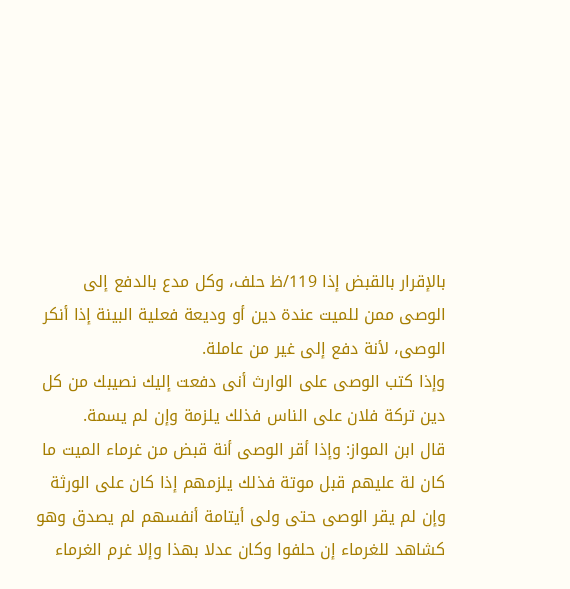بالإقرار بالقبض إذا 119/ظ حلف، وكل مدع بالدفع إلى الوصى ممن للميت عندة دين أو وديعة فعلية البينة إذا أنكر الوصى، لأنة دفع إلى غير من عاملة.
وإذا كتب الوصى على الوارث أنى دفعت إليك نصيبك من كل دين تركة فلان على الناس فذلك يلزمة وإن لم يسمة.
قال ابن المواز: وإذا أقر الوصى أنة قبض من غرماء الميت ما كان لة عليهم قبل موتة فذلك يلزمهم إذا كان على الورثة وإن لم يقر الوصى حتى ولى أيتامة أنفسهم لم يصدق وهو كشاهد للغرماء إن حلفوا وكان عدلا بهذا وإلا غرم الغرماء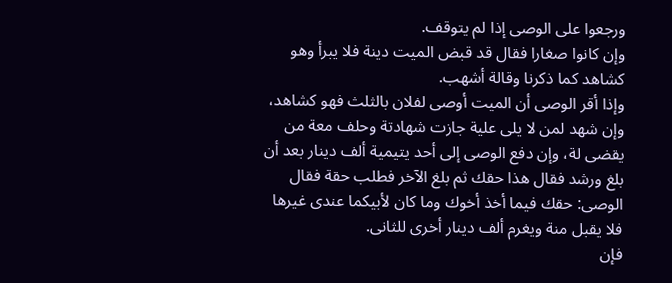ورجعوا على الوصى إذا لم يتوقف.
وإن كانوا صغارا فقال قد قبض الميت دينة فلا يبرأ وهو كشاهد كما ذكرنا وقالة أشهب.
وإذا أقر الوصى أن الميت أوصى لفلان بالثلث فهو كشاهد، وإن شهد لمن لا يلى علية جازت شهادتة وحلف معة من يقضى لة، وإن دفع الوصى إلى أحد يتيمية ألف دينار بعد أن بلغ ورشد فقال هذا حقك ثم بلغ الآخر فطلب حقة فقال الوصى: حقك فيما أخذ أخوك وما كان لأبيكما عندى غيرها فلا يقبل منة ويغرم ألف دينار أخرى للثانى.
فإن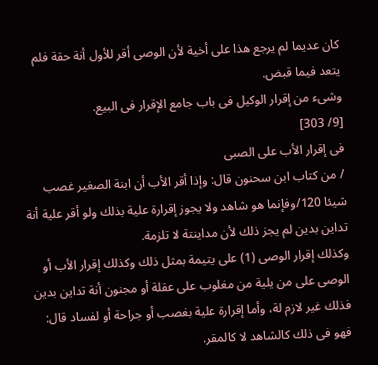كان عديما لم يرجع هذا على أخية لأن الوصى أقر للأول أنة حقة فلم يتعد فيما قبض.
وشىء من إقرار الوكيل فى باب جامع الإقرار فى البيع.
[9/ 303]
فى إقرار الأب على الصبى
/ من كتاب ابن سحنون قال: وإذا أقر الأب أن ابنة الصغير غصب شيئا 120/وفإنما هو شاهد ولا يجوز إقرارة علية بذلك ولو أقر علية أنة تداين بدين لم يجز ذلك لأن مداينتة لا تلزمة.
وكذلك إقرار الوصى (1) على يتيمة بمثل ذلك وكذلك إقرار الأب أو الوصى على من يلية من مغلوب على عقلة أو مجنون أنة تداين بدين فذلك غير لازم لة، وأما إقرارة علية بغصب أو جراحة أو لفساد قال: فهو فى ذلك كالشاهد لا كالمقر.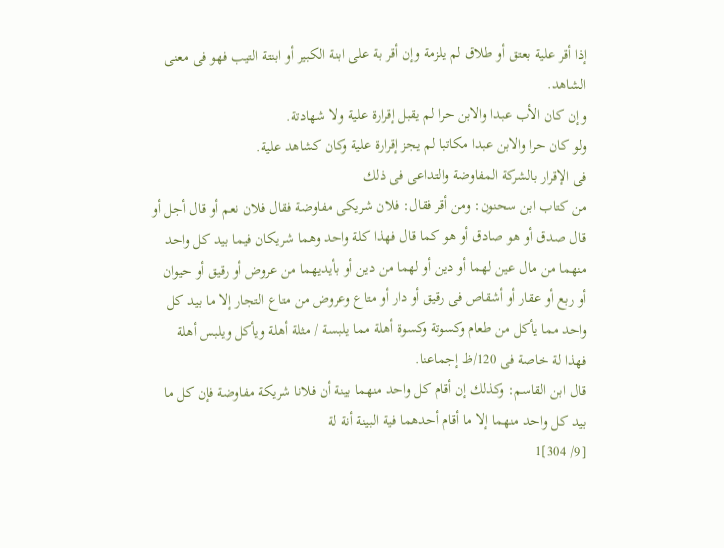إذا أقر علية بعتق أو طلاق لم يلزمة وإن أقر بة على ابنة الكبير أو ابنتة التيب فهو فى معنى الشاهد.
وإن كان الأب عبدا والابن حرا لم يقبل إقرارة علية ولا شهادتة.
ولو كان حرا والابن عبدا مكاتبا لم يجز إقرارة علية وكان كشاهد علية.
فى الإقرار بالشركة المفاوضة والتداعى فى ذلك
من كتاب ابن سحنون: ومن أقر فقال: فلان شريكى مفاوضة فقال فلان نعم أو قال أجل أو قال صدق أو هو صادق أو هو كما قال فهذا كلة واحد وهما شريكان فيما بيد كل واحد منهما من مال عين لهما أو دين أو لهما من دين أو بأيديهما من عروض أو رقيق أو حيوان أو ربع أو عقار أو أشقاص فى رقيق أو دار أو متاع وعروض من متاع التجار إلا ما بيد كل واحد مما يأكل من طعام وكسوتة وكسوة أهلة مما يلبسة / مثلة أهلة ويأكل ويلبس أهلة فهذا لة خاصة فى 120/ظ إجماعنا.
قال ابن القاسم: وكذلك إن أقام كل واحد منهما بينة أن فلانا شريكة مفاوضة فإن كل ما بيد كل واحد منهما إلا ما أقام أحدهما فية البينة أنة لة
[9/ 304]1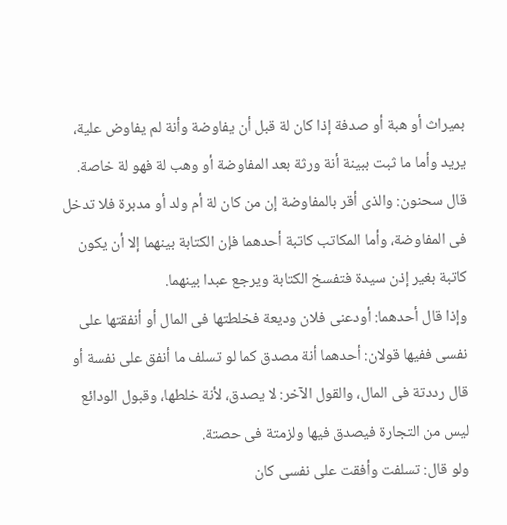بميراث أو هبة أو صدفة إذا كان لة قبل أن يفاوضة وأنة لم يفاوض علية، يريد وأما ما ثبت ببينة أنة ورثة بعد المفاوضة أو وهب لة فهو لة خاصة.
قال سحنون: والذى أقر بالمفاوضة إن من كان لة أم ولد أو مدبرة فلا تدخل فى المفاوضة، وأما المكاتب كاتبة أحدهما فإن الكتابة بينهما إلا أن يكون كاتبة بغير إذن سيدة فتفسخ الكتابة ويرجع عبدا بينهما.
وإذا قال أحدهما: أودعنى فلان وديعة فخلطتها فى المال أو أنفقتها على نفسى ففيها قولان: أحدهما أنة مصدق كما لو تسلف ما أنفق على نفسة أو قال رددتة فى المال، والقول الآخر: لا يصدق، لأنة خلطها، وقبول الودائع ليس من التجارة فيصدق فيها ولزمتة فى حصتة.
ولو قال: تسلفت وأفقت على نفسى كان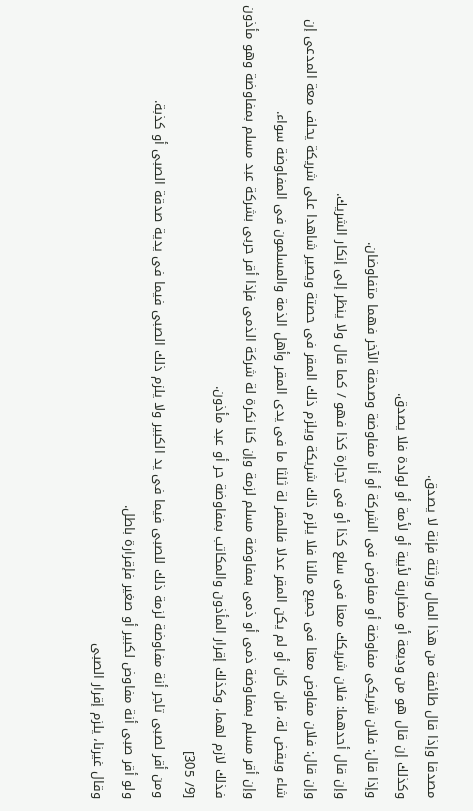مصدقا وإذا قال طائفة من هذا المال ورثتة فإنة لا يصدق.
وكذلك إن قال هو من وديعة أو مضاربة لأبية أو لأمة أو لولدة فلا يصدق.
وإذا قال: فلان شريكى مفاوضة أو مفاوض فى الشركة أو أنا مفاوضة وصدقة الآخر فهما متفاوضان.
وإن قال أحدهما: فلان شريكك معنا فى سلع كذا أو فى تجارة كذا فهو / كما قال ولا ينظر إلى إنكار الشريك.
وإن قال: فلان مفاوض معنا فى جميع مالنا فلا يلزم ذلك شريكة ويلزم ذلك المقر فى حصتة ويصير شاهدا على شريكة يحلف معة المدعى إن شاء ويقض لة، فإن كان أو لم يكن المقر عدلا فللمقر لة ثلثا ما فى يدى المقر وأهل الذمة والمسلمون فى المفاوضة سواء.
وإن أقر مسلم بمفاوضة ذمى أو ذمى بمفاوضة مسلم لزمة وإن كنا نكرة لة شركة الذمى فإذا أقر حربى بشركة عبد مسلم بمفاوضة وهو مأذون فذلك لازم لهما، وكذلك إقرار المأذون والمكاتب بمفاوضة حر أو عبد مأذون.
[9/ 305]
ومن أقر لصبى تاجر أنة مفاوضة لزمة ذلك للصبى فيما فى يد الكبير ولا يلزم ذلك الصبى فيما فى يدية صدقة الصبى أو كذبة.
ولو أقر صبى أنة مفاوض لكبير أو صغير فإقرارة باطل.
وقال غيرنا، يلزم إقرار الصبى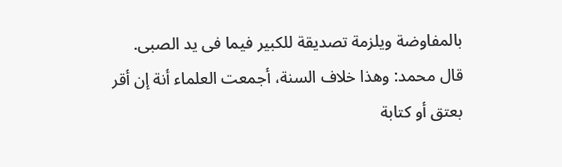بالمفاوضة ويلزمة تصديقة للكبير فيما فى يد الصبى.
قال محمد: وهذا خلاف السنة، أجمعت العلماء أنة إن أقر بعتق أو كتابة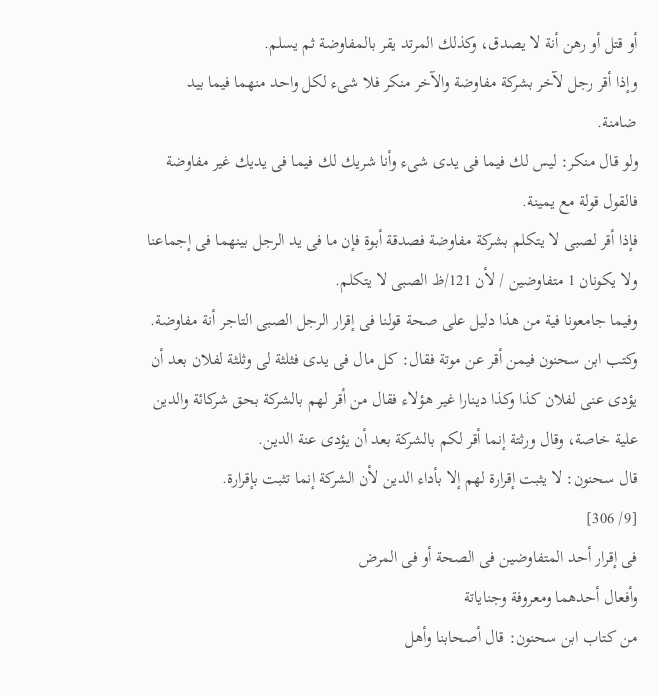أو قتل أو رهن أنة لا يصدق، وكذلك المرتد يقر بالمفاوضة ثم يسلم.
وإذا أقر رجل لآخر بشركة مفاوضة والآخر منكر فلا شىء لكل واحد منهما فيما بيد ضامنة.
ولو قال منكر: ليس لك فيما فى يدى شىء وأنا شريك لك فيما فى يديك غير مفاوضة فالقول قولة مع يمينة.
فإذا أقر لصبى لا يتكلم بشركة مفاوضة فصدقة أبوة فإن ما فى يد الرجل بينهما فى إجماعنا ولا يكونان 1 متفاوضين / لأن 121/ظ الصبى لا يتكلم.
وفيما جامعونا فية من هذا دليل على صحة قولنا فى إقرار الرجل الصبى التاجر أنة مفاوضة.
وكتب ابن سحنون فيمن أقر عن موتة فقال: كل مال فى يدى فثلثة لى وثلثة لفلان بعد أن يؤدى عنى لفلان كذا وكذا دينارا غير هؤلاء فقال من أقر لهم بالشركة بحق شركائة والدين علية خاصة، وقال ورثتة إنما أقر لكم بالشركة بعد أن يؤدى عنة الدين.
قال سحنون: لا يثبت إقرارة لهم إلا بأداء الدين لأن الشركة إنما تثبت بإقرارة.
[9/ 306]
فى إقرار أحد المتفاوضين فى الصحة أو فى المرض
وأفعال أحدهما ومعروفة وجناياتة
من كتاب ابن سحنون: قال أصحابنا وأهل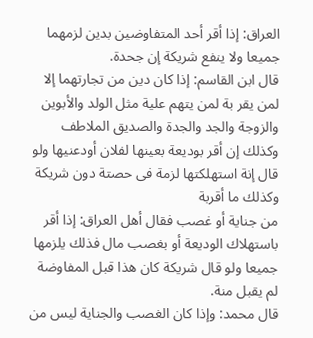العراق: إذا أقر أحد المتفاوضين بدين لزمهما جميعا ولا ينفع شريكة إن جحدة.
قال ابن القاسم: إذا كان دين من تجارتهما إلا لمن يقر بة لمن يتهم علية مثل الولد والأبوين والزوجة والجد والجدة والصديق الملاطف وكذلك إن أقر بوديعة بعينها لفلان أودعنيها ولو قال إنة استهلكتها لزمة فى حصتة دون شريكة وكذلك ما أقربة
من جناية أو غصب فقال أهل العراق: إذا أقر باستهلاك الوديعة أو بغصب مال فذلك يلزمها جميعا ولو قال شريكة كان هذا قبل المفاوضة لم يقبل منة.
قال محمد: وإذا كان الغصب والجناية ليس من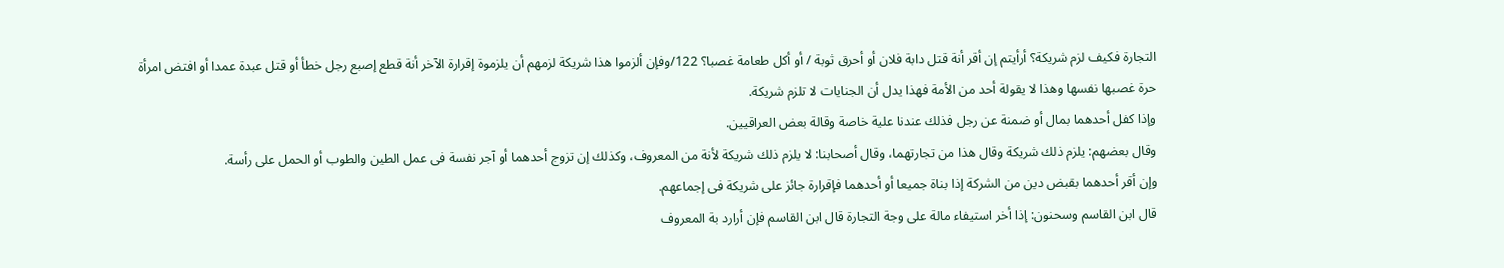التجارة فكيف لزم شريكة؟ أرأيتم إن أقر أنة قتل دابة فلان أو أحرق ثوبة / أو أكل طعامة غصبا؟ 122/وفإن ألزموا هذا شريكة لزمهم أن يلزموة إقرارة الآخر أنة قطع إصبع رجل خطأ أو قتل عبدة عمدا أو افتض امرأة حرة غصبها نفسها وهذا لا يقولة أحد من الأمة فهذا يدل أن الجنايات لا تلزم شريكة.
وإذا كفل أحدهما بمال أو ضمنة عن رجل فذلك عندنا علية خاصة وقالة بعض العراقيين.
وقال بعضهم: يلزم ذلك شريكة وقال هذا من تجارتهما، وقال أصحابنا: لا يلزم ذلك شريكة لأنة من المعروف، وكذلك إن تزوج أحدهما أو آجر نفسة فى عمل الطين والطوب أو الحمل على رأسة.
وإن أقر أحدهما بقبض دين من الشركة إذا بناة جميعا أو أحدهما فإقرارة جائز على شريكة فى إجماعهم.
قال ابن القاسم وسحنون: إذا أخر استيفاء مالة على وجة التجارة قال ابن القاسم فإن أرارد بة المعروف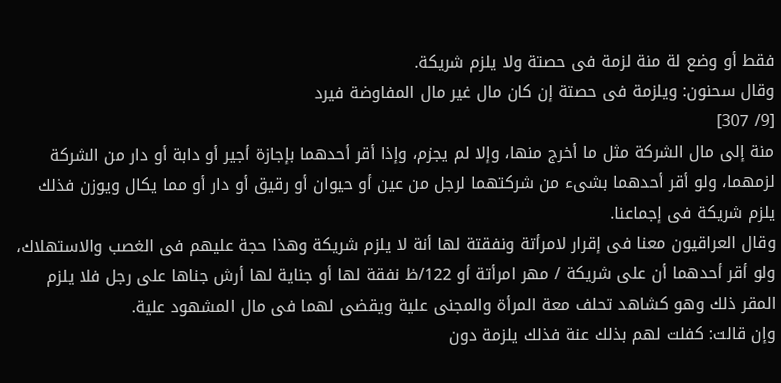فقط أو وضع لة منة لزمة فى حصتة ولا يلزم شريكة.
وقال سحنون: ويلزمة فى حصتة إن كان مال غير مال المفاوضة فيرد
[9/ 307]
منة إلى مال الشركة مثل ما أخرج منها، وإلا لم يجزم، وإذا أقر أحدهما بإجازة أجير أو دابة أو دار من الشركة لزمهما، ولو أقر أحدهما بشىء من شركتهما لرجل من عين أو حيوان أو رقيق أو دار أو مما يكال ويوزن فذلك يلزم شريكة فى إجماعنا.
وقال العراقيون معنا فى إقرار لامرأتة ونفقتة لها أنة لا يلزم شريكة وهذا حجة عليهم فى الغصب والاستهلاك، ولو أقر أحدهما أن على شريكة / مهر امرأتة أو 122/ظ نفقة لها أو جناية لها أرش جناها على رجل فلا يلزم المقر ذلك وهو كشاهد تحلف معة المرأة والمجنى علية ويقضى لهما فى مال المشهود علية.
وإن قالت: كفلت لهم بذلك عنة فذلك يلزمة دون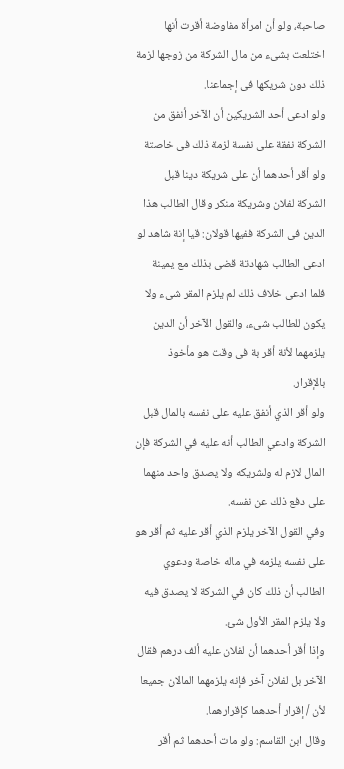صاحبة، ولو أن امرأة مفاوضة أقرت أنها اختلعت بشىء من مال الشركة من زوجها لزمة ذلك دون شريكها فى إجماعنا.
ولو ادعى أحد الشريكين أن الآخر أنفق من الشركة نفقة على نفسة لزمة ذلك فى خاصتة ولو أقر أحدهما أن على شريكة دينا قبل الشركة لفلان وشريكة منكر وقال الطالب هذا الدين فى الشركة ففيها قولان: قيا إنة شاهد لو ادعى الطالب شهادتة قضى بذلك مع يمينة فلما ادعى خلاف ذلك لم يلزم المقر شىء ولا يكون للطالب شىء، والقول الآخر أن الدين يلزمهما لأنة أقر بة فى وقت هو مأخوذ بالإقرار.
ولو أقر الذي أنفق عليه على نفسه بالمال قبل الشركة وادعي الطالب أنه عليه في الشركة فإن المال لازم له ولشريكه ولا يصدق واحد منهما على دفع ذلك عن نفسه.
وفي القول الآخر يلزم الذي أقر عليه ثم أقر هو على نفسه يلزمه في ماله خاصة ودعوي الطالب أن ذلك كان في الشركة لا يصدق فيه ولا يلزم المقر الأول شئ.
وإذا أقر أحدهما أن لفلان عليه ألف درهم فقال الآخر بل لفلان آخر فإنه يلزمهما المالان جميعا لأن / إقرار أحدهما كإقرارهما.
وقال ابن القاسم: ولو مات أحدهما ثم أقر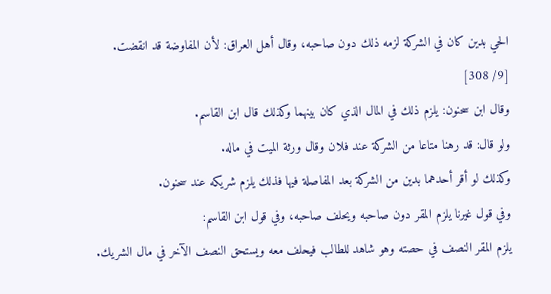الحي بدين كان في الشركة لزمه ذلك دون صاحبه، وقال أهل العراق: لأن المفاوضة قد انقضت.
[9/ 308]
وقال ابن سحنون: يلزم ذلك في المال الذي كان بينهما وكذلك قال ابن القاسم.
ولو قال: قد رهنا متاعا من الشركة عند فلان وقال ورثة الميت في ماله.
وكذلك لو أقر أحدهما بدين من الشركة بعد المفاصلة فيها فذلك يلزم شريكه عند سحنون.
وفي قول غيرنا يلزم المقر دون صاحبه ويحلف صاحبه، وفي قول ابن القاسم:
يلزم المقر النصف في حصته وهو شاهد للطالب فيحلف معه ويستحق النصف الآخر في مال الشريك.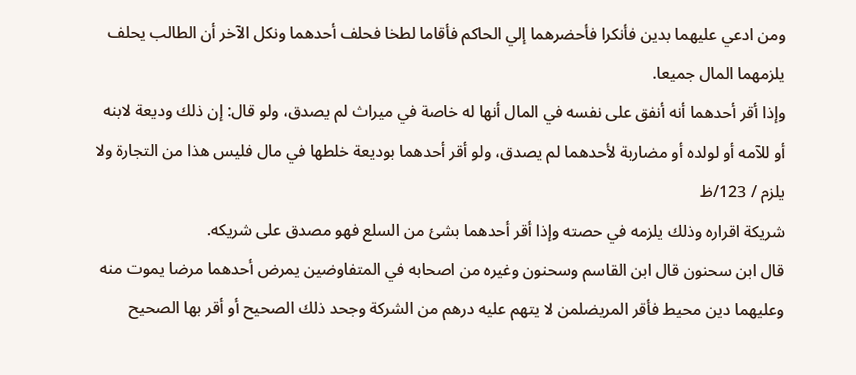ومن ادعي عليهما بدين فأنكرا فأحضرهما إلي الحاكم فأقاما لطخا فحلف أحدهما ونكل الآخر أن الطالب يحلف يلزمهما المال جميعا.
وإذا أقر أحدهما أنه أنفق على نفسه في المال أنها له خاصة في ميراث لم يصدق، ولو قال: إن ذلك وديعة لابنه أو للآمه أو لولده أو مضاربة لأحدهما لم يصدق، ولو أقر أحدهما بوديعة خلطها في مال فليس هذا من التجارة ولا يلزم / 123/ظ
شريكة اقراره وذلك يلزمه في حصته وإذا أقر أحدهما بشئ من السلع فهو مصدق على شريكه.
قال ابن سحنون قال ابن القاسم وسحنون وغيره من اصحابه في المتفاوضين يمرض أحدهما مرضا يموت منه وعليهما دين محيط فأقر المريضلمن لا يتهم عليه درهم من الشركة وجحد ذلك الصحيح أو أقر بها الصحيح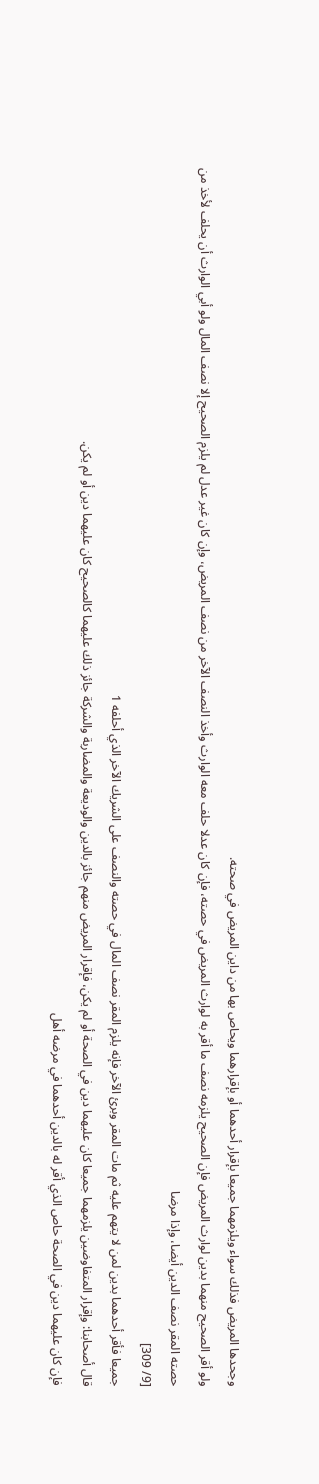وجحدها المريض فذلك سواء ويلزمهما جميعا بإقرار أحدهما أو بإقرارهما ويحاص بها من داين المريض في صحته.
ولو أقر الصحيح منهما بدين لوارث المريض فإن الصحيح يلزمه نصف ما أقر به لوارث المريض في حصته، فإن كان عدلا حلف معه الوارث وأخذ النصف الآخر من نصف المريض، وإن كان غير عدل لم يلزم الصحيح إلا نصف المال ولو أبي الوارث أن يحلف لأخذ من حصته المقر نصف الدين أيضا، وإذا مرضا
[9/ 309]
جميعا فأقر أحدهما بدين لمن لا يتهم عليه ثم مات المقر وبرئ الآخر فإنه يلزم المقر نصف المال في حصته والنصف على الشريك الآخر الذي أحلفه 1
قال أصحابنا: وإقرار المتفاوضين يلزمهما جميعا كان عليهما دين في الصحة أو لم يكن، فإقرار المريض منهم جائز بالدين والوديعة والمضاربة والشركة جائز ذلك عليهما كالصحيح كان عليهما دين أو لم يكن.
فإن كان عليهما دين في الصحة حاص الذي أقر له بالدين أحدهما في مرضه أهل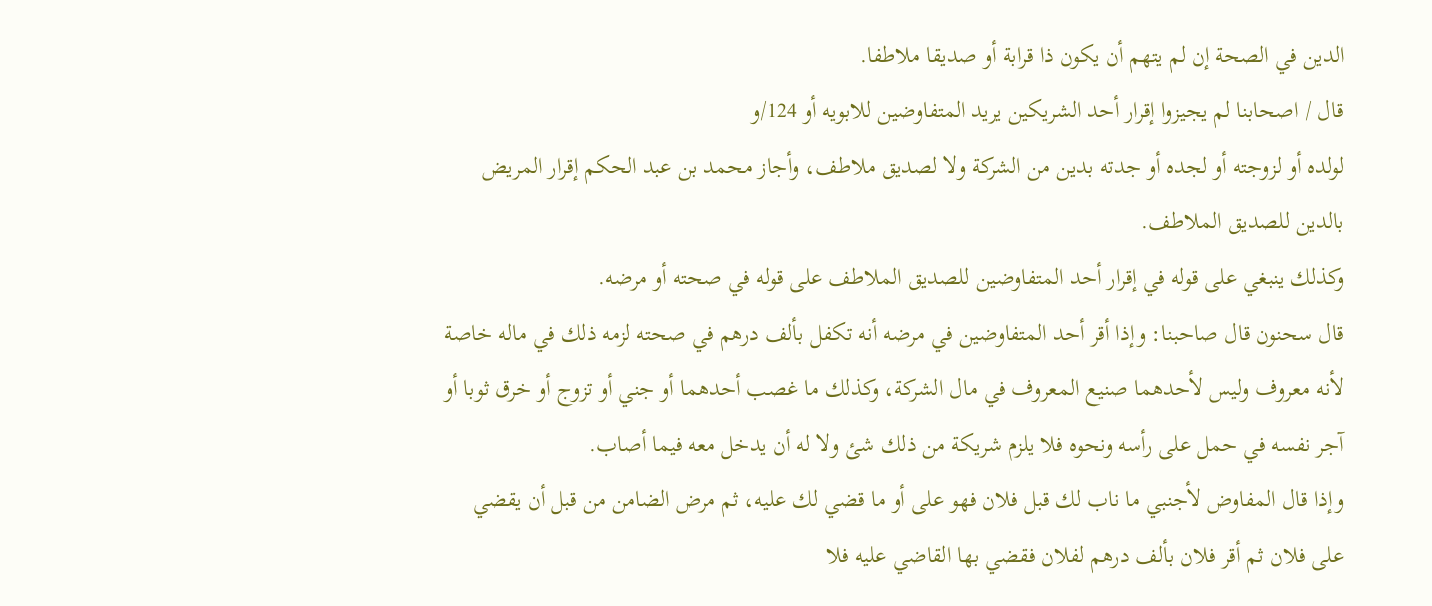الدين في الصحة إن لم يتهم أن يكون ذا قرابة أو صديقا ملاطفا.
قال / اصحابنا لم يجيزوا إقرار أحد الشريكين يريد المتفاوضين للابويه أو 124/و
لولده أو لزوجته أو لجده أو جدته بدين من الشركة ولا لصديق ملاطف، وأجاز محمد بن عبد الحكم إقرار المريض بالدين للصديق الملاطف.
وكذلك ينبغي على قوله في إقرار أحد المتفاوضين للصديق الملاطف على قوله في صحته أو مرضه.
قال سحنون قال صاحبنا: وإذا أقر أحد المتفاوضين في مرضه أنه تكفل بألف درهم في صحته لزمه ذلك في ماله خاصة لأنه معروف وليس لأحدهما صنيع المعروف في مال الشركة، وكذلك ما غصب أحدهما أو جني أو تزوج أو خرق ثوبا أو آجر نفسه في حمل على رأسه ونحوه فلا يلزم شريكة من ذلك شئ ولا له أن يدخل معه فيما أصاب.
وإذا قال المفاوض لأجنبي ما ناب لك قبل فلان فهو على أو ما قضي لك عليه، ثم مرض الضامن من قبل أن يقضي على فلان ثم أقر فلان بألف درهم لفلان فقضي بها القاضي عليه فلا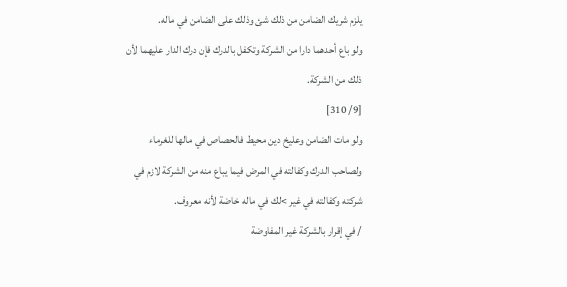يلزم شريك الضامن من ذلك شئ وذلك على الضامن في ماله.
ولو باع أحدهما دارا من الشركة وتكفل بالدرك فإن درك الدار عليهما لأن ذلك من الشركة.
[9/ 310]
ولو مات الضامن وعليخ دين محيط فالحصاص في مالها للغرماء ولصاحب الدرك وكفالته في المرض فيما يباع منه من الشركة لازم في شركته وكفالته في غير >لك في ماله خاضة لأنه معروف.
/ في إقرار بالشركة غير المفاوضة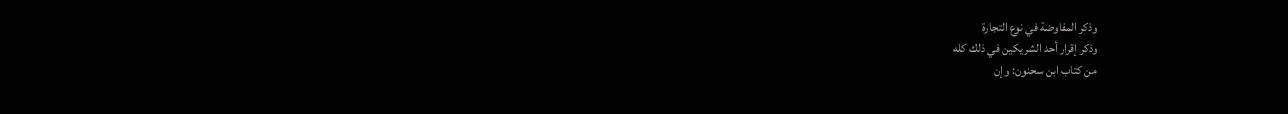وذكر المفاوضة في نوع التجارة
وذكر إقرار أحد الشريكين في ذلك كله
من كتاب ابن سحنون: وإن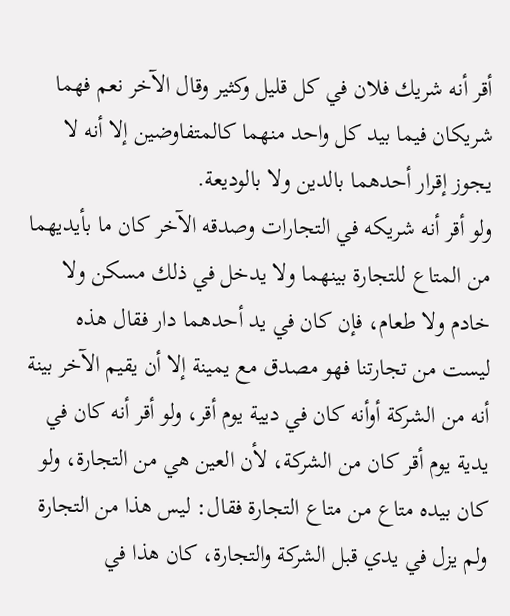أقر أنه شريك فلان في كل قليل وكثير وقال الآخر نعم فهما شريكان فيما بيد كل واحد منهما كالمتفاوضين إلا أنه لا يجوز إقرار أحدهما بالدين ولا بالوديعة.
ولو أقر أنه شريكه في التجارات وصدقه الآخر كان ما بأيديهما من المتاع للتجارة بينهما ولا يدخل في ذلك مسكن ولا خادم ولا طعام، فإن كان في يد أحدهما دار فقال هذه ليست من تجارتنا فهو مصدق مع يمينة إلا أن يقيم الآخر بينة أنه من الشركة أوأنه كان في ديية يوم أقر، ولو أقر أنه كان في يدية يوم أقر كان من الشركة، لأن العين هي من التجارة، ولو كان بيده متاع من متاع التجارة فقال: ليس هذا من التجارة ولم يزل في يدي قبل الشركة والتجارة، كان هذا في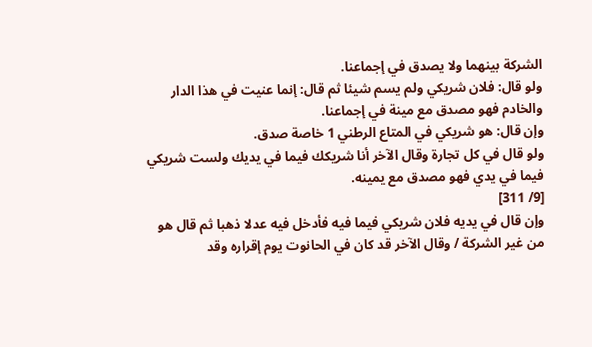الشركة بينهما ولا يصدق في إجماعنا.
ولو قال: فلان شريكي ولم يسم شيئا ثم قال: إنما عنيت في هذا الدار والخادم فهو مصدق مع مينة في إجماعنا.
وإن قال: هو شريكي في المتاع الرطني 1 خاصة صدق.
ولو قال في كل تجارة وقال الآخر أنا شريكك فيما في يديك ولست شريكي فيما في يدي فهو مصدق مع يمينه.
[9/ 311]
وإن قال في يديه فلان شريكي فيما فيه فأدخل فيه عدلا ذهبا ثم قال هو من غير الشركة / وقال الآخر قد كان في الحانوت يوم إقراره وقد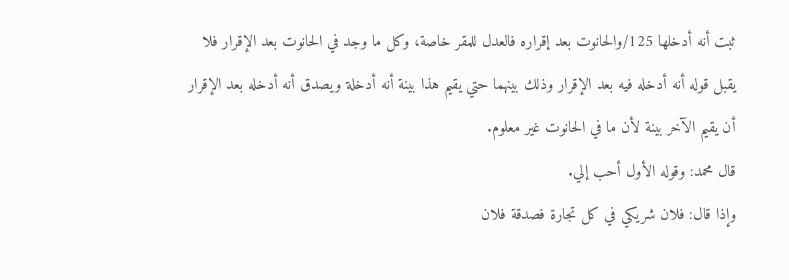ثبت أنه أدخلها 125/والحانوت بعد إقراره فالعدل للمقر خاصة، وكل ما وجد في الحانوت بعد الإقرار فلا يقبل قوله أنه أدخله فيه بعد الإقرار وذلك بينهما حتي يقيم هذا بينة أنه أدخلة ويصدق أنه أدخله بعد الإقرار أن يقيم الآخر بينة لأن ما في الحانوت غير معلوم.
قال محمد: وقوله الأول أحب إلي.
وإذا قال: فلان شريكي في كل تجارة فصدقة فلان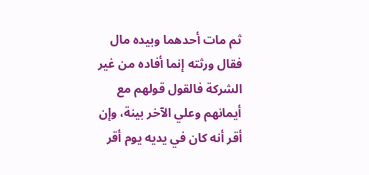ثم مات أحدهما وبيده مال فقال ورثته إنما أفاده من غير الشركة فالقول قولهم مع أيمانهم وعلي الآخر بينة، وإن أقر أنه كان في يديه يوم أقر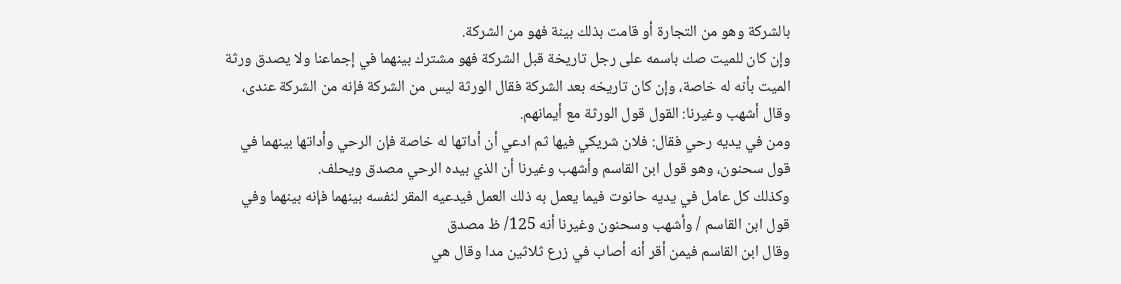بالشركة وهو من التجارة أو قامت بذلك بينة فهو من الشركة.
وإن كان للميت صك باسمه على رجل تاريخة قبل الشركة فهو مشترك بينهما في إجماعنا ولا يصدق ورثة الميت بأنه له خاصة، وإن كان تاريخه بعد الشركة فقال الورثة ليس من الشركة فإنه من الشركة عندى، وقال أشهب وغيرنا: القول قول الورثة مع أيمانهم.
ومن في يديه رحي فقال: فلان شريكي فيها ثم ادعي أن أداتها له خاصة فإن الرحي وأداتها بينهما في قول سحنون، وهو قول ابن القاسم وأشهب وغيرنا أن الذي بيده الرحي مصدق ويحلف.
وكذلك كل عامل في يديه حانوت فيما يعمل به ذلك العمل فيدعيه المقر لنفسه بينهما فإنه بينهما وفي قول ابن القاسم / وأشهب وسحنون وغيرنا أنه 125/ ظ مصدق
وقال ابن القاسم فيمن أقر أنه أصاب في زرع ثلاثين مدا وقال هي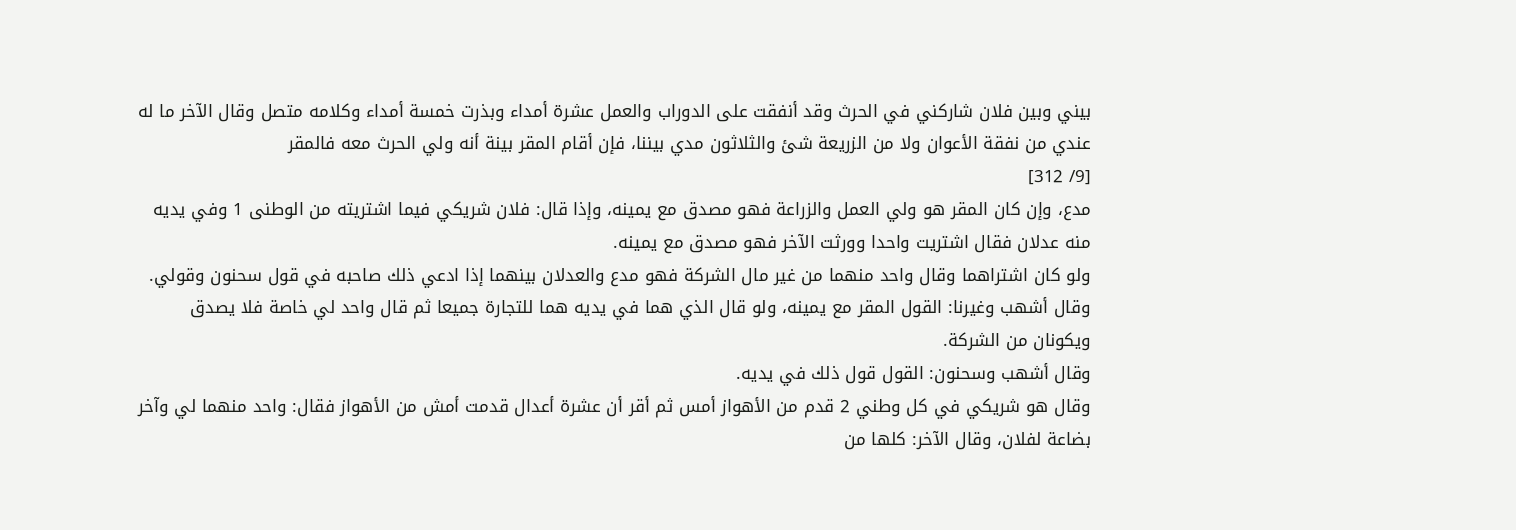بيني وبين فلان شاركني في الحرث وقد أنفقت على الدوراب والعمل عشرة أمداء وبذرت خمسة أمداء وكلامه متصل وقال الآخر ما له عندي من نفقة الأعوان ولا من الزريعة شئ والثلاثون مدي بيننا، فإن أقام المقر بينة أنه ولي الحرث معه فالمقر
[9/ 312]
مدع، وإن كان المقر هو ولي العمل والزراعة فهو مصدق مع يمينه، وإذا قال: فلان شريكي فيما اشتريته من الوطنى 1 وفي يديه منه عدلان فقال اشتريت واحدا وورثت الآخر فهو مصدق مع يمينه.
ولو كان اشتراهما وقال واحد منهما من غير مال الشركة فهو مدع والعدلان بينهما إذا ادعي ذلك صاحبه في قول سحنون وقولي.
وقال أشهب وغيرنا: القول المقر مع يمينه، ولو قال الذي هما في يديه هما للتجارة جميعا ثم قال واحد لي خاصة فلا يصدق ويكونان من الشركة.
وقال أشهب وسحنون: القول قول ذلك في يديه.
وقال هو شريكي في كل وطني 2 قدم من الأهواز أمس ثم أقر أن عشرة أعدال قدمت أمش من الأهواز فقال: واحد منهما لي وآخر بضاعة لفلان، وقال الآخر: كلها من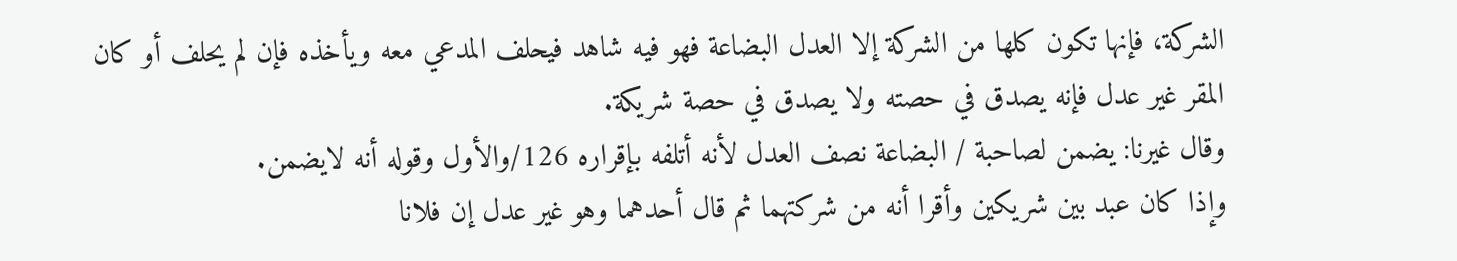الشركة، فإنها تكون كلها من الشركة إلا العدل البضاعة فهو فيه شاهد فيحلف المدعي معه ويأخذه فإن لم يحلف أو كان المقر غير عدل فإنه يصدق في حصته ولا يصدق في حصة شريكة.
وقال غيرنا: يضمن لصاحبة / البضاعة نصف العدل لأنه أتلفه بإقراره 126/والأول وقوله أنه لايضمن.
وإذا كان عبد بين شريكين وأقرا أنه من شركتهما ثم قال أحدهما وهو غير عدل إن فلانا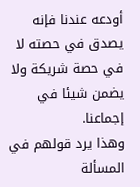أودعه عندنا فإنه يصدق في حصته لا في حصة شريكة ولا يضمن شيئا في إجماعنا.
وهذا يرد قولهم في المسألة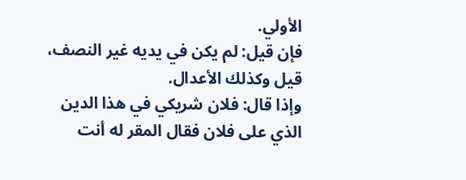الأولي.
فإن قيل: لم يكن في يديه غير النصف، قيل وكذلك الأعدال.
وإذا قال: فلان شريكي في هذا الدين الذي على فلان فقال المقر له أنت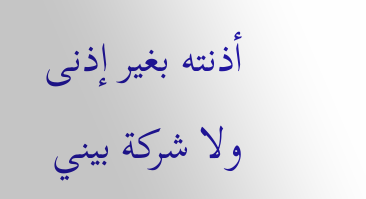أذنته بغير إذنى ولا شركة بيني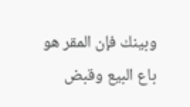وبينك فإن المقر هو باع البيع وقبض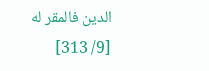الدين فالمقر له
[9/ 313]